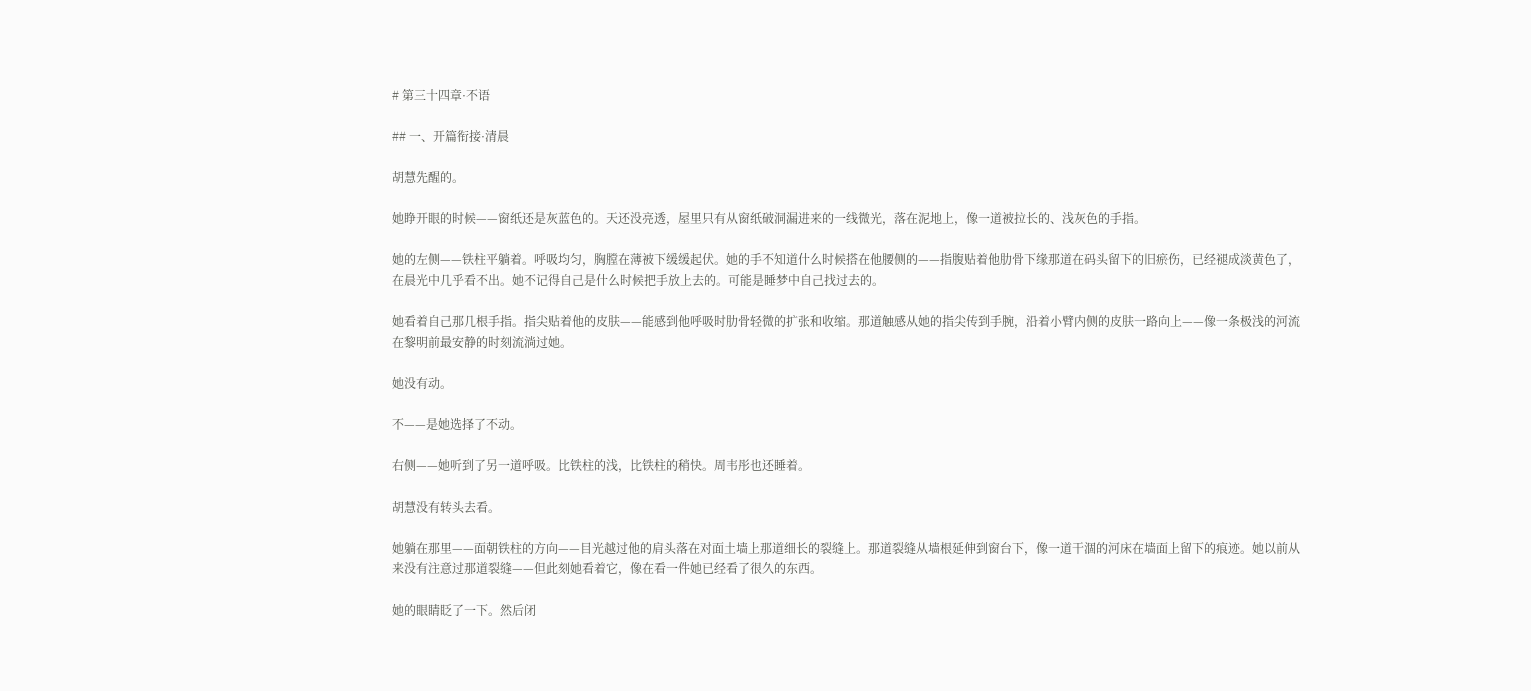# 第三十四章·不语

## 一、开篇衔接·清晨

胡慧先醒的。

她睁开眼的时候——窗纸还是灰蓝色的。天还没亮透，屋里只有从窗纸破洞漏进来的一线微光，落在泥地上，像一道被拉长的、浅灰色的手指。

她的左侧——铁柱平躺着。呼吸均匀，胸膛在薄被下缓缓起伏。她的手不知道什么时候搭在他腰侧的——指腹贴着他肋骨下缘那道在码头留下的旧瘀伤，已经褪成淡黄色了，在晨光中几乎看不出。她不记得自己是什么时候把手放上去的。可能是睡梦中自己找过去的。

她看着自己那几根手指。指尖贴着他的皮肤——能感到他呼吸时肋骨轻微的扩张和收缩。那道触感从她的指尖传到手腕，沿着小臂内侧的皮肤一路向上——像一条极浅的河流在黎明前最安静的时刻流淌过她。

她没有动。

不——是她选择了不动。

右侧——她听到了另一道呼吸。比铁柱的浅，比铁柱的稍快。周韦彤也还睡着。

胡慧没有转头去看。

她躺在那里——面朝铁柱的方向——目光越过他的肩头落在对面土墙上那道细长的裂缝上。那道裂缝从墙根延伸到窗台下，像一道干涸的河床在墙面上留下的痕迹。她以前从来没有注意过那道裂缝——但此刻她看着它，像在看一件她已经看了很久的东西。

她的眼睛眨了一下。然后闭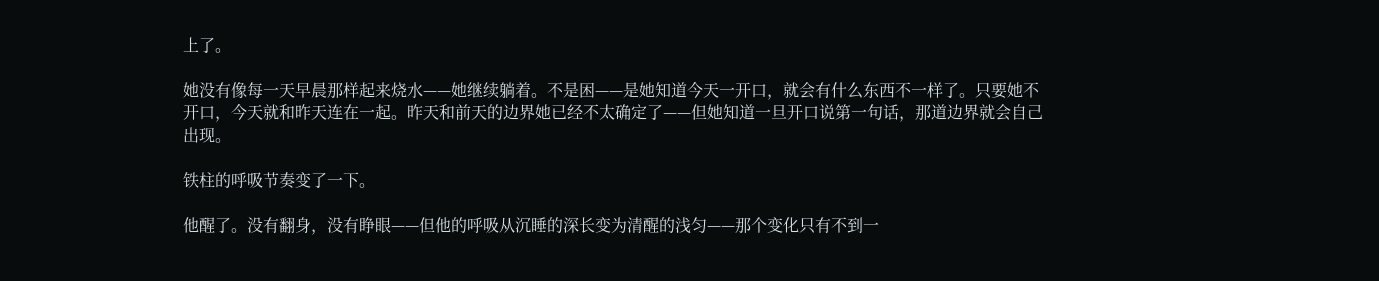上了。

她没有像每一天早晨那样起来烧水——她继续躺着。不是困——是她知道今天一开口，就会有什么东西不一样了。只要她不开口，今天就和昨天连在一起。昨天和前天的边界她已经不太确定了——但她知道一旦开口说第一句话，那道边界就会自己出现。

铁柱的呼吸节奏变了一下。

他醒了。没有翻身，没有睁眼——但他的呼吸从沉睡的深长变为清醒的浅匀——那个变化只有不到一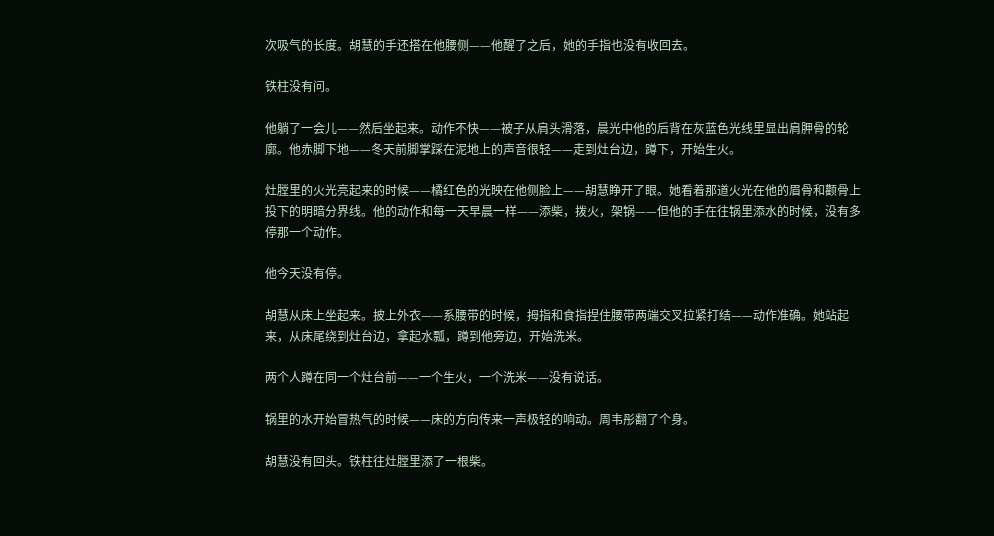次吸气的长度。胡慧的手还搭在他腰侧——他醒了之后，她的手指也没有收回去。

铁柱没有问。

他躺了一会儿——然后坐起来。动作不快——被子从肩头滑落，晨光中他的后背在灰蓝色光线里显出肩胛骨的轮廓。他赤脚下地——冬天前脚掌踩在泥地上的声音很轻——走到灶台边，蹲下，开始生火。

灶膛里的火光亮起来的时候——橘红色的光映在他侧脸上——胡慧睁开了眼。她看着那道火光在他的眉骨和颧骨上投下的明暗分界线。他的动作和每一天早晨一样——添柴，拨火，架锅——但他的手在往锅里添水的时候，没有多停那一个动作。

他今天没有停。

胡慧从床上坐起来。披上外衣——系腰带的时候，拇指和食指捏住腰带两端交叉拉紧打结——动作准确。她站起来，从床尾绕到灶台边，拿起水瓢，蹲到他旁边，开始洗米。

两个人蹲在同一个灶台前——一个生火，一个洗米——没有说话。

锅里的水开始冒热气的时候——床的方向传来一声极轻的响动。周韦彤翻了个身。

胡慧没有回头。铁柱往灶膛里添了一根柴。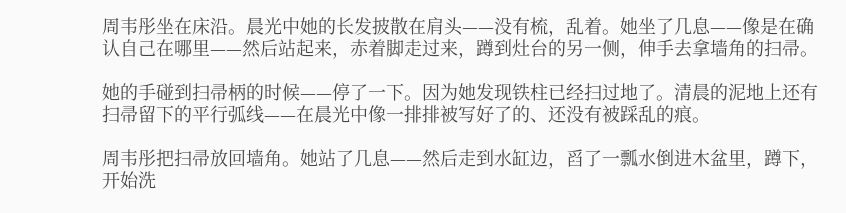周韦彤坐在床沿。晨光中她的长发披散在肩头——没有梳，乱着。她坐了几息——像是在确认自己在哪里——然后站起来，赤着脚走过来，蹲到灶台的另一侧，伸手去拿墙角的扫帚。

她的手碰到扫帚柄的时候——停了一下。因为她发现铁柱已经扫过地了。清晨的泥地上还有扫帚留下的平行弧线——在晨光中像一排排被写好了的、还没有被踩乱的痕。

周韦彤把扫帚放回墙角。她站了几息——然后走到水缸边，舀了一瓢水倒进木盆里，蹲下，开始洗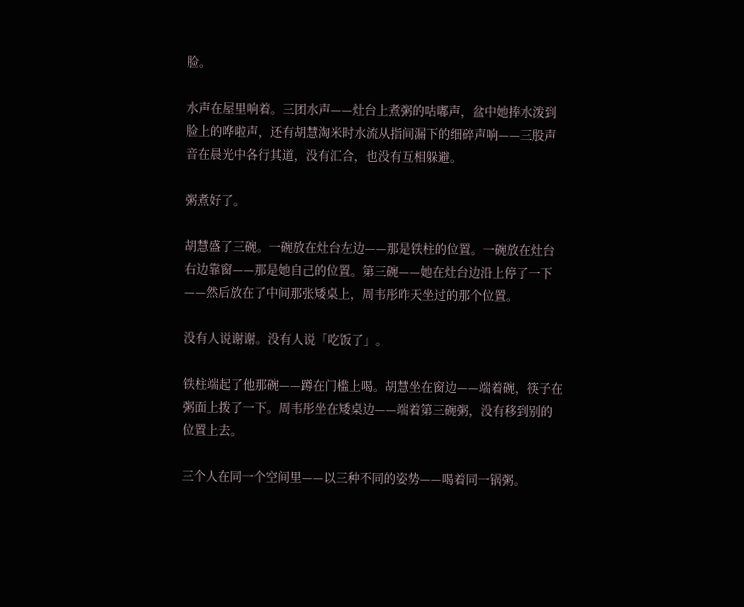脸。

水声在屋里响着。三团水声——灶台上煮粥的咕嘟声，盆中她捧水泼到脸上的哗啦声，还有胡慧淘米时水流从指间漏下的细碎声响——三股声音在晨光中各行其道，没有汇合，也没有互相躲避。

粥煮好了。

胡慧盛了三碗。一碗放在灶台左边——那是铁柱的位置。一碗放在灶台右边靠窗——那是她自己的位置。第三碗——她在灶台边沿上停了一下——然后放在了中间那张矮桌上，周韦彤昨天坐过的那个位置。

没有人说谢谢。没有人说「吃饭了」。

铁柱端起了他那碗——蹲在门槛上喝。胡慧坐在窗边——端着碗，筷子在粥面上拨了一下。周韦彤坐在矮桌边——端着第三碗粥，没有移到别的位置上去。

三个人在同一个空间里——以三种不同的姿势——喝着同一锅粥。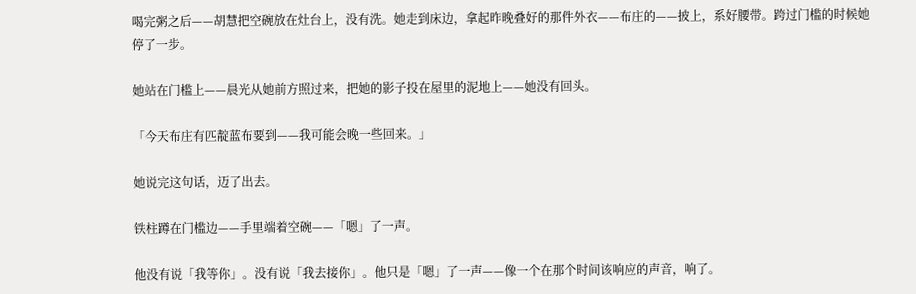喝完粥之后——胡慧把空碗放在灶台上，没有洗。她走到床边，拿起昨晚叠好的那件外衣——布庄的——披上，系好腰带。跨过门槛的时候她停了一步。

她站在门槛上——晨光从她前方照过来，把她的影子投在屋里的泥地上——她没有回头。

「今天布庄有匹靛蓝布要到——我可能会晚一些回来。」

她说完这句话，迈了出去。

铁柱蹲在门槛边——手里端着空碗——「嗯」了一声。

他没有说「我等你」。没有说「我去接你」。他只是「嗯」了一声——像一个在那个时间该响应的声音，响了。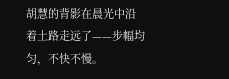胡慧的背影在晨光中沿着土路走远了——步幅均匀，不快不慢。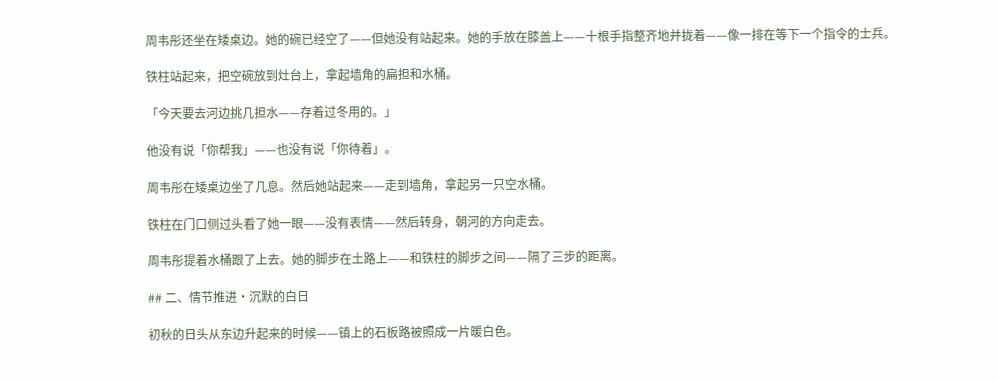周韦彤还坐在矮桌边。她的碗已经空了——但她没有站起来。她的手放在膝盖上——十根手指整齐地并拢着——像一排在等下一个指令的士兵。

铁柱站起来，把空碗放到灶台上，拿起墙角的扁担和水桶。

「今天要去河边挑几担水——存着过冬用的。」

他没有说「你帮我」——也没有说「你待着」。

周韦彤在矮桌边坐了几息。然后她站起来——走到墙角，拿起另一只空水桶。

铁柱在门口侧过头看了她一眼——没有表情——然后转身，朝河的方向走去。

周韦彤提着水桶跟了上去。她的脚步在土路上——和铁柱的脚步之间——隔了三步的距离。

## 二、情节推进·沉默的白日

初秋的日头从东边升起来的时候——镇上的石板路被照成一片暖白色。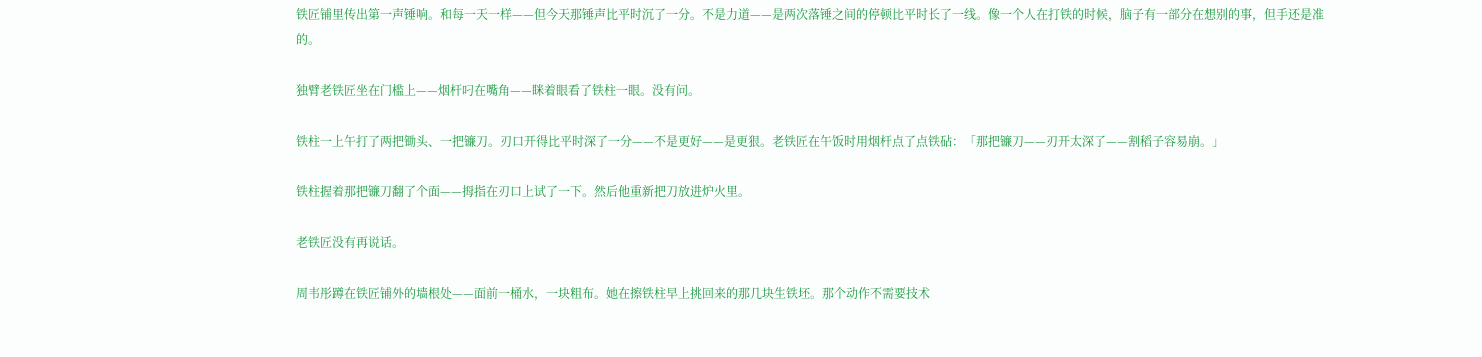铁匠铺里传出第一声锤响。和每一天一样——但今天那锤声比平时沉了一分。不是力道——是两次落锤之间的停顿比平时长了一线。像一个人在打铁的时候，脑子有一部分在想别的事，但手还是准的。

独臂老铁匠坐在门槛上——烟杆叼在嘴角——眯着眼看了铁柱一眼。没有问。

铁柱一上午打了两把锄头、一把镰刀。刃口开得比平时深了一分——不是更好——是更狠。老铁匠在午饭时用烟杆点了点铁砧：「那把镰刀——刃开太深了——割稻子容易崩。」

铁柱握着那把镰刀翻了个面——拇指在刃口上试了一下。然后他重新把刀放进炉火里。

老铁匠没有再说话。

周韦彤蹲在铁匠铺外的墙根处——面前一桶水，一块粗布。她在擦铁柱早上挑回来的那几块生铁坯。那个动作不需要技术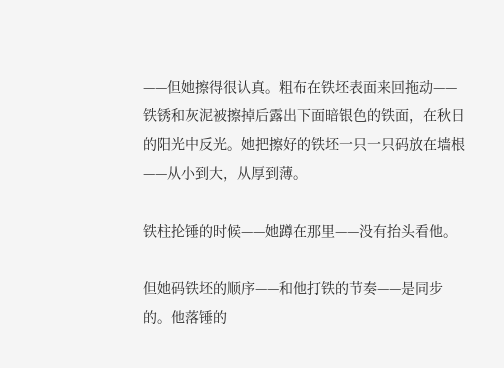——但她擦得很认真。粗布在铁坯表面来回拖动——铁锈和灰泥被擦掉后露出下面暗银色的铁面，在秋日的阳光中反光。她把擦好的铁坯一只一只码放在墙根——从小到大，从厚到薄。

铁柱抡锤的时候——她蹲在那里——没有抬头看他。

但她码铁坯的顺序——和他打铁的节奏——是同步的。他落锤的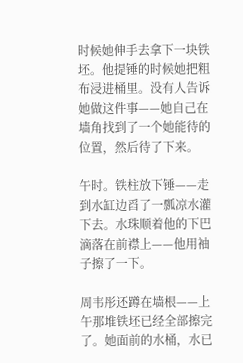时候她伸手去拿下一块铁坯。他提锤的时候她把粗布浸进桶里。没有人告诉她做这件事——她自己在墙角找到了一个她能待的位置，然后待了下来。

午时。铁柱放下锤——走到水缸边舀了一瓢凉水灌下去。水珠顺着他的下巴滴落在前襟上——他用袖子擦了一下。

周韦彤还蹲在墙根——上午那堆铁坯已经全部擦完了。她面前的水桶，水已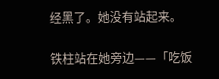经黑了。她没有站起来。

铁柱站在她旁边——「吃饭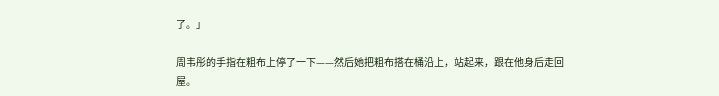了。」

周韦彤的手指在粗布上停了一下——然后她把粗布搭在桶沿上，站起来，跟在他身后走回屋。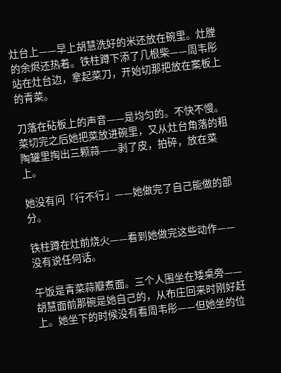灶台上——早上胡慧洗好的米还放在碗里。灶膛的余烬还热着。铁柱蹲下添了几根柴——周韦彤站在灶台边，拿起菜刀，开始切那把放在案板上的青菜。

刀落在砧板上的声音——是均匀的。不快不慢。菜切完之后她把菜放进碗里，又从灶台角落的粗陶罐里掏出三颗蒜——剥了皮，拍碎，放在菜上。

她没有问「行不行」——她做完了自己能做的部分。

铁柱蹲在灶前烧火——看到她做完这些动作——没有说任何话。

午饭是青菜蒜瓣煮面。三个人围坐在矮桌旁——胡慧面前那碗是她自己的，从布庄回来时刚好赶上。她坐下的时候没有看周韦彤——但她坐的位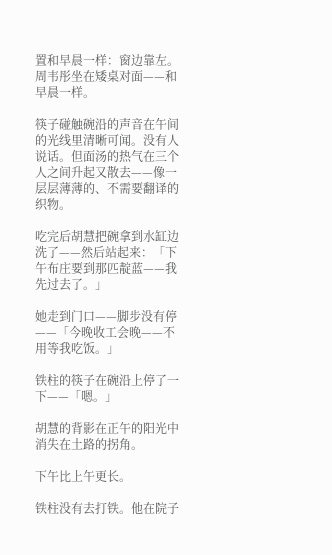置和早晨一样：窗边靠左。周韦彤坐在矮桌对面——和早晨一样。

筷子碰触碗沿的声音在午间的光线里清晰可闻。没有人说话。但面汤的热气在三个人之间升起又散去——像一层层薄薄的、不需要翻译的织物。

吃完后胡慧把碗拿到水缸边洗了——然后站起来：「下午布庄要到那匹靛蓝——我先过去了。」

她走到门口——脚步没有停——「今晚收工会晚——不用等我吃饭。」

铁柱的筷子在碗沿上停了一下——「嗯。」

胡慧的背影在正午的阳光中消失在土路的拐角。

下午比上午更长。

铁柱没有去打铁。他在院子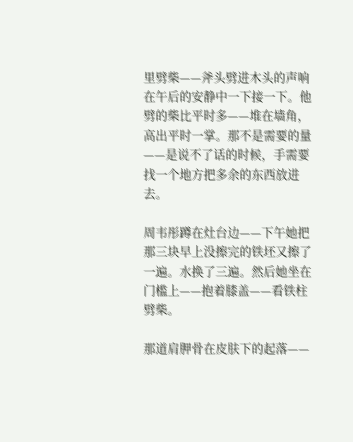里劈柴——斧头劈进木头的声响在午后的安静中一下接一下。他劈的柴比平时多——堆在墙角，高出平时一掌。那不是需要的量——是说不了话的时候，手需要找一个地方把多余的东西放进去。

周韦彤蹲在灶台边——下午她把那三块早上没擦完的铁坯又擦了一遍。水换了三遍。然后她坐在门槛上——抱着膝盖——看铁柱劈柴。

那道肩胛骨在皮肤下的起落——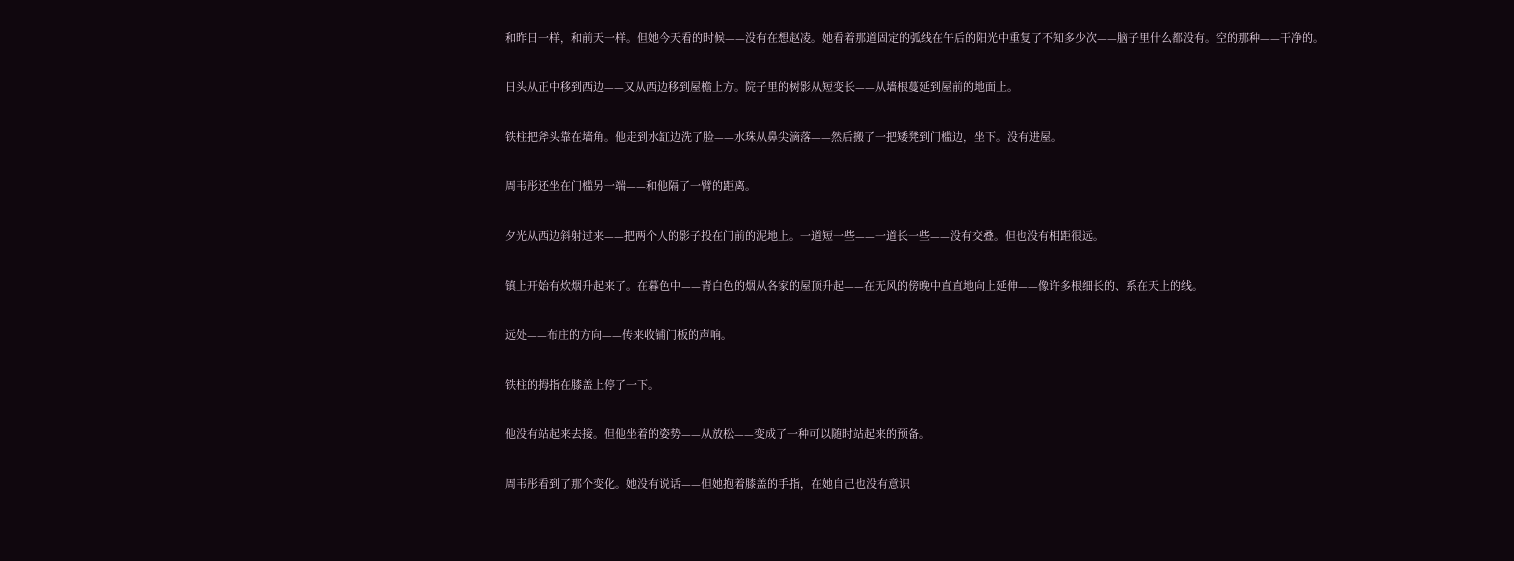和昨日一样，和前天一样。但她今天看的时候——没有在想赵凌。她看着那道固定的弧线在午后的阳光中重复了不知多少次——脑子里什么都没有。空的那种——干净的。

日头从正中移到西边——又从西边移到屋檐上方。院子里的树影从短变长——从墙根蔓延到屋前的地面上。

铁柱把斧头靠在墙角。他走到水缸边洗了脸——水珠从鼻尖滴落——然后搬了一把矮凳到门槛边，坐下。没有进屋。

周韦彤还坐在门槛另一端——和他隔了一臂的距离。

夕光从西边斜射过来——把两个人的影子投在门前的泥地上。一道短一些——一道长一些——没有交叠。但也没有相距很远。

镇上开始有炊烟升起来了。在暮色中——青白色的烟从各家的屋顶升起——在无风的傍晚中直直地向上延伸——像许多根细长的、系在天上的线。

远处——布庄的方向——传来收铺门板的声响。

铁柱的拇指在膝盖上停了一下。

他没有站起来去接。但他坐着的姿势——从放松——变成了一种可以随时站起来的预备。

周韦彤看到了那个变化。她没有说话——但她抱着膝盖的手指，在她自己也没有意识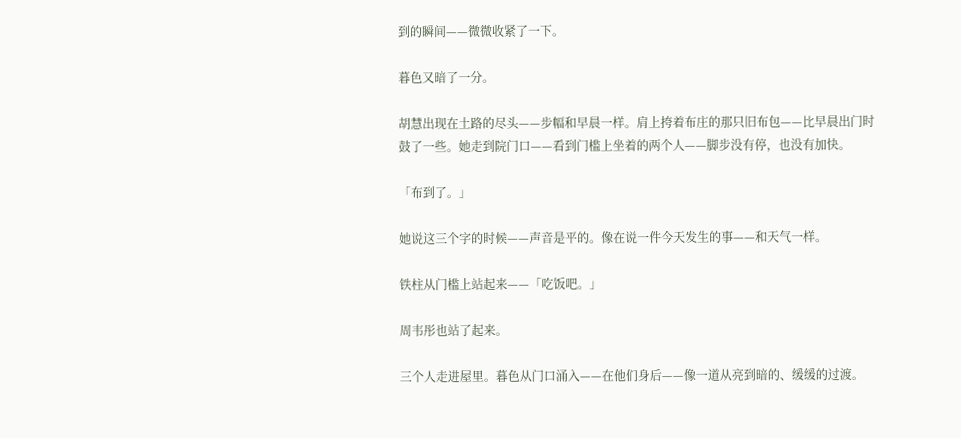到的瞬间——微微收紧了一下。

暮色又暗了一分。

胡慧出现在土路的尽头——步幅和早晨一样。肩上挎着布庄的那只旧布包——比早晨出门时鼓了一些。她走到院门口——看到门槛上坐着的两个人——脚步没有停，也没有加快。

「布到了。」

她说这三个字的时候——声音是平的。像在说一件今天发生的事——和天气一样。

铁柱从门槛上站起来——「吃饭吧。」

周韦彤也站了起来。

三个人走进屋里。暮色从门口涌入——在他们身后——像一道从亮到暗的、缓缓的过渡。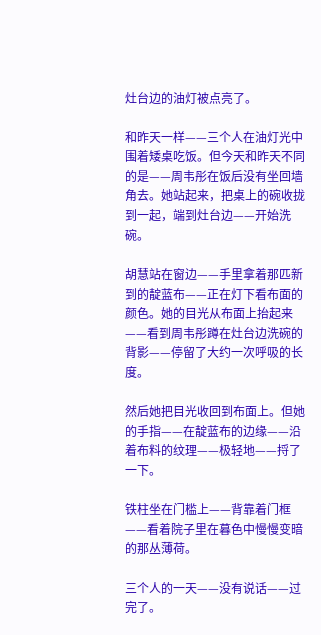灶台边的油灯被点亮了。

和昨天一样——三个人在油灯光中围着矮桌吃饭。但今天和昨天不同的是——周韦彤在饭后没有坐回墙角去。她站起来，把桌上的碗收拢到一起，端到灶台边——开始洗碗。

胡慧站在窗边——手里拿着那匹新到的靛蓝布——正在灯下看布面的颜色。她的目光从布面上抬起来——看到周韦彤蹲在灶台边洗碗的背影——停留了大约一次呼吸的长度。

然后她把目光收回到布面上。但她的手指——在靛蓝布的边缘——沿着布料的纹理——极轻地——捋了一下。

铁柱坐在门槛上——背靠着门框——看着院子里在暮色中慢慢变暗的那丛薄荷。

三个人的一天——没有说话——过完了。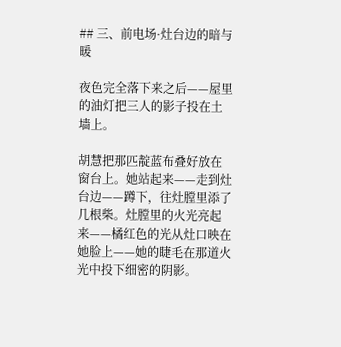## 三、前电场·灶台边的暗与暖

夜色完全落下来之后——屋里的油灯把三人的影子投在土墙上。

胡慧把那匹靛蓝布叠好放在窗台上。她站起来——走到灶台边——蹲下，往灶膛里添了几根柴。灶膛里的火光亮起来——橘红色的光从灶口映在她脸上——她的睫毛在那道火光中投下细密的阴影。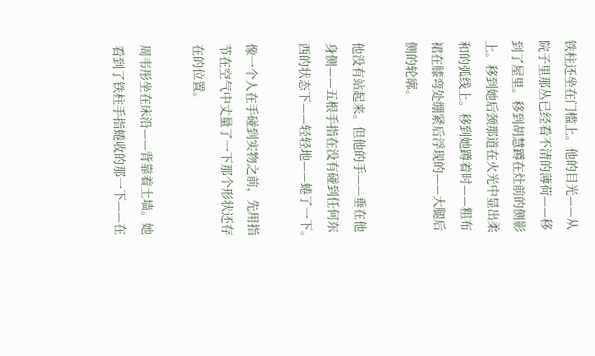铁柱还坐在门槛上。他的目光——从院子里那丛已经看不清的薄荷——移到了屋里。移到胡慧蹲在灶前的侧影上。移到她后颈那道在火光中显出柔和的弧线上。移到她蹲着时——粗布裙在膝弯处绷紧后浮现的——大腿后侧的轮廓。

他没有站起来。但他的手——垂在他身侧——五根手指在没有碰到任何东西的状态下——轻轻地——蜷了一下。

像一个人在手碰到实物之前，先用指节在空气中丈量了一下那个形状还存在的位置。

周韦彤坐在床沿——背靠着土墙。她看到了铁柱手指蜷收的那一下——在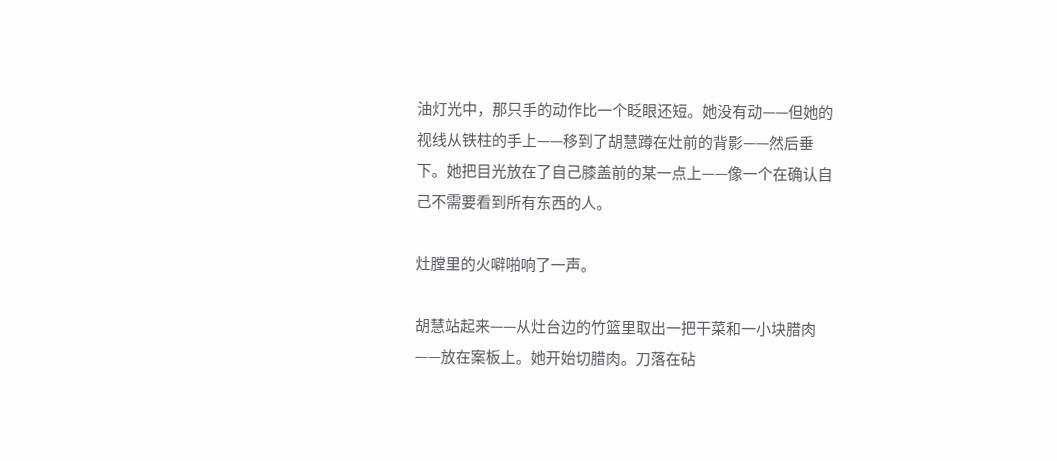油灯光中，那只手的动作比一个眨眼还短。她没有动——但她的视线从铁柱的手上——移到了胡慧蹲在灶前的背影——然后垂下。她把目光放在了自己膝盖前的某一点上——像一个在确认自己不需要看到所有东西的人。

灶膛里的火噼啪响了一声。

胡慧站起来——从灶台边的竹篮里取出一把干菜和一小块腊肉——放在案板上。她开始切腊肉。刀落在砧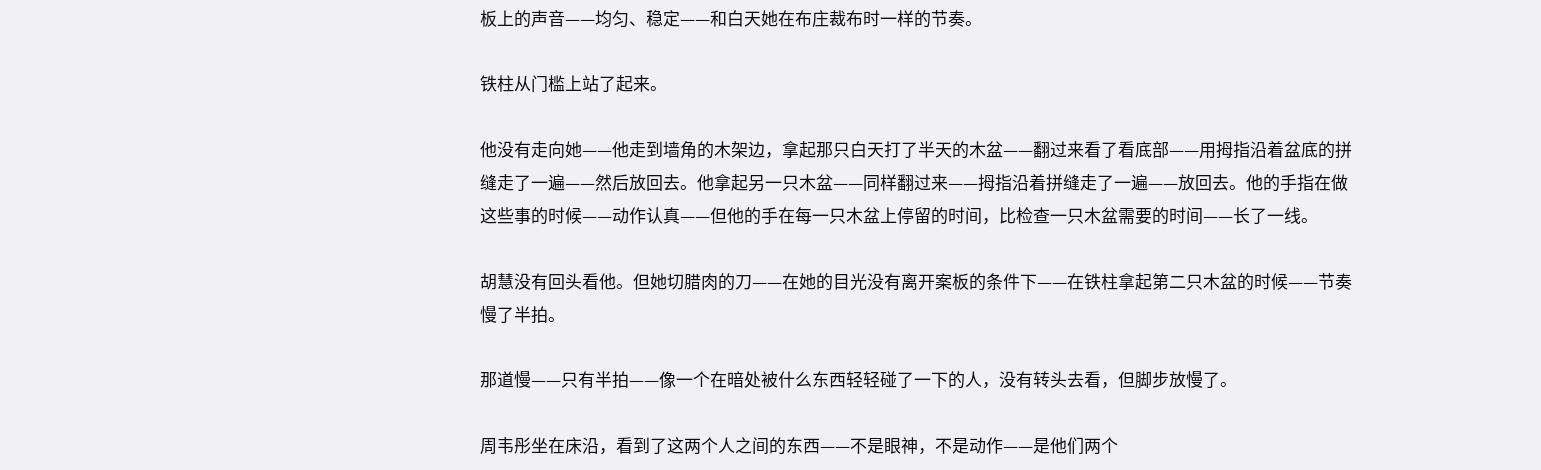板上的声音——均匀、稳定——和白天她在布庄裁布时一样的节奏。

铁柱从门槛上站了起来。

他没有走向她——他走到墙角的木架边，拿起那只白天打了半天的木盆——翻过来看了看底部——用拇指沿着盆底的拼缝走了一遍——然后放回去。他拿起另一只木盆——同样翻过来——拇指沿着拼缝走了一遍——放回去。他的手指在做这些事的时候——动作认真——但他的手在每一只木盆上停留的时间，比检查一只木盆需要的时间——长了一线。

胡慧没有回头看他。但她切腊肉的刀——在她的目光没有离开案板的条件下——在铁柱拿起第二只木盆的时候——节奏慢了半拍。

那道慢——只有半拍——像一个在暗处被什么东西轻轻碰了一下的人，没有转头去看，但脚步放慢了。

周韦彤坐在床沿，看到了这两个人之间的东西——不是眼神，不是动作——是他们两个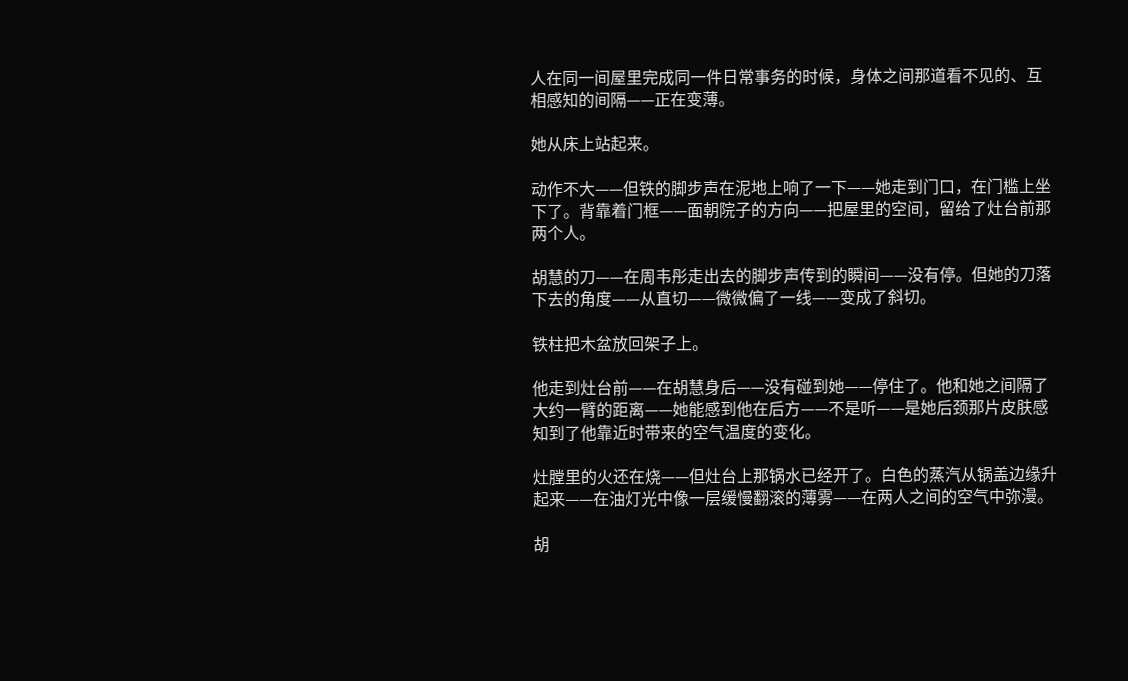人在同一间屋里完成同一件日常事务的时候，身体之间那道看不见的、互相感知的间隔——正在变薄。

她从床上站起来。

动作不大——但铁的脚步声在泥地上响了一下——她走到门口，在门槛上坐下了。背靠着门框——面朝院子的方向——把屋里的空间，留给了灶台前那两个人。

胡慧的刀——在周韦彤走出去的脚步声传到的瞬间——没有停。但她的刀落下去的角度——从直切——微微偏了一线——变成了斜切。

铁柱把木盆放回架子上。

他走到灶台前——在胡慧身后——没有碰到她——停住了。他和她之间隔了大约一臂的距离——她能感到他在后方——不是听——是她后颈那片皮肤感知到了他靠近时带来的空气温度的变化。

灶膛里的火还在烧——但灶台上那锅水已经开了。白色的蒸汽从锅盖边缘升起来——在油灯光中像一层缓慢翻滚的薄雾——在两人之间的空气中弥漫。

胡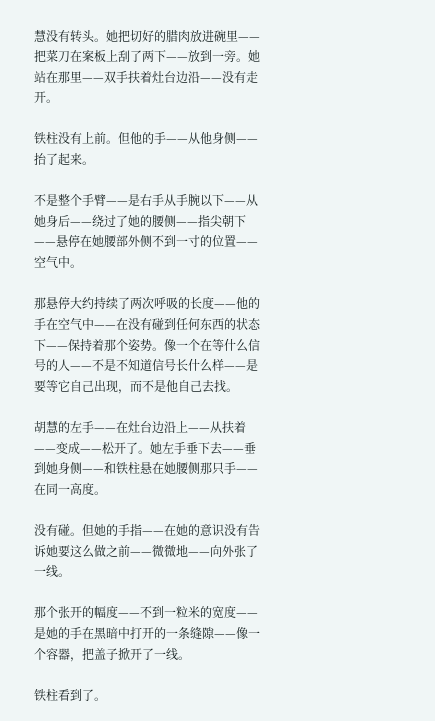慧没有转头。她把切好的腊肉放进碗里——把菜刀在案板上刮了两下——放到一旁。她站在那里——双手扶着灶台边沿——没有走开。

铁柱没有上前。但他的手——从他身侧——抬了起来。

不是整个手臂——是右手从手腕以下——从她身后——绕过了她的腰侧——指尖朝下——悬停在她腰部外侧不到一寸的位置——空气中。

那悬停大约持续了两次呼吸的长度——他的手在空气中——在没有碰到任何东西的状态下——保持着那个姿势。像一个在等什么信号的人——不是不知道信号长什么样——是要等它自己出现，而不是他自己去找。

胡慧的左手——在灶台边沿上——从扶着——变成——松开了。她左手垂下去——垂到她身侧——和铁柱悬在她腰侧那只手——在同一高度。

没有碰。但她的手指——在她的意识没有告诉她要这么做之前——微微地——向外张了一线。

那个张开的幅度——不到一粒米的宽度——是她的手在黑暗中打开的一条缝隙——像一个容器，把盖子掀开了一线。

铁柱看到了。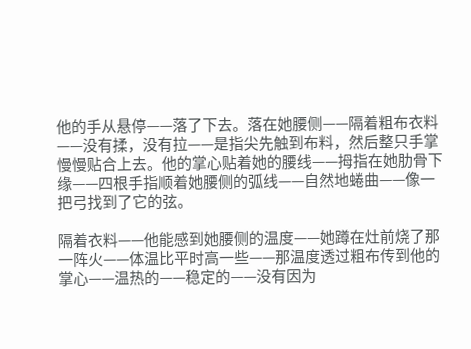他的手从悬停——落了下去。落在她腰侧——隔着粗布衣料——没有揉，没有拉——是指尖先触到布料，然后整只手掌慢慢贴合上去。他的掌心贴着她的腰线——拇指在她肋骨下缘——四根手指顺着她腰侧的弧线——自然地蜷曲——像一把弓找到了它的弦。

隔着衣料——他能感到她腰侧的温度——她蹲在灶前烧了那一阵火——体温比平时高一些——那温度透过粗布传到他的掌心——温热的——稳定的——没有因为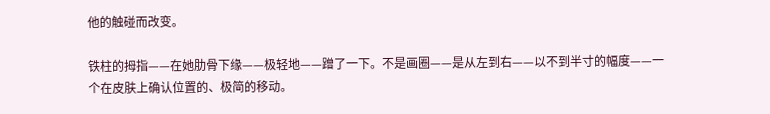他的触碰而改变。

铁柱的拇指——在她肋骨下缘——极轻地——蹭了一下。不是画圈——是从左到右——以不到半寸的幅度——一个在皮肤上确认位置的、极简的移动。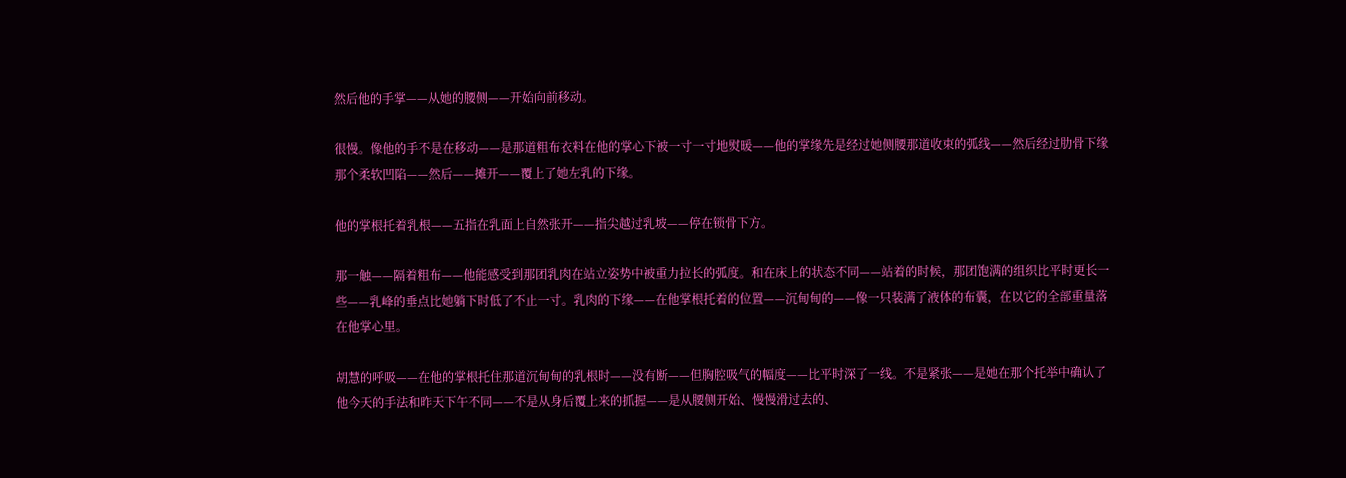然后他的手掌——从她的腰侧——开始向前移动。

很慢。像他的手不是在移动——是那道粗布衣料在他的掌心下被一寸一寸地熨暖——他的掌缘先是经过她侧腰那道收束的弧线——然后经过肋骨下缘那个柔软凹陷——然后——摊开——覆上了她左乳的下缘。

他的掌根托着乳根——五指在乳面上自然张开——指尖越过乳坡——停在锁骨下方。

那一触——隔着粗布——他能感受到那团乳肉在站立姿势中被重力拉长的弧度。和在床上的状态不同——站着的时候，那团饱满的组织比平时更长一些——乳峰的垂点比她躺下时低了不止一寸。乳肉的下缘——在他掌根托着的位置——沉甸甸的——像一只装满了液体的布囊，在以它的全部重量落在他掌心里。

胡慧的呼吸——在他的掌根托住那道沉甸甸的乳根时——没有断——但胸腔吸气的幅度——比平时深了一线。不是紧张——是她在那个托举中确认了他今天的手法和昨天下午不同——不是从身后覆上来的抓握——是从腰侧开始、慢慢滑过去的、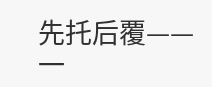先托后覆——一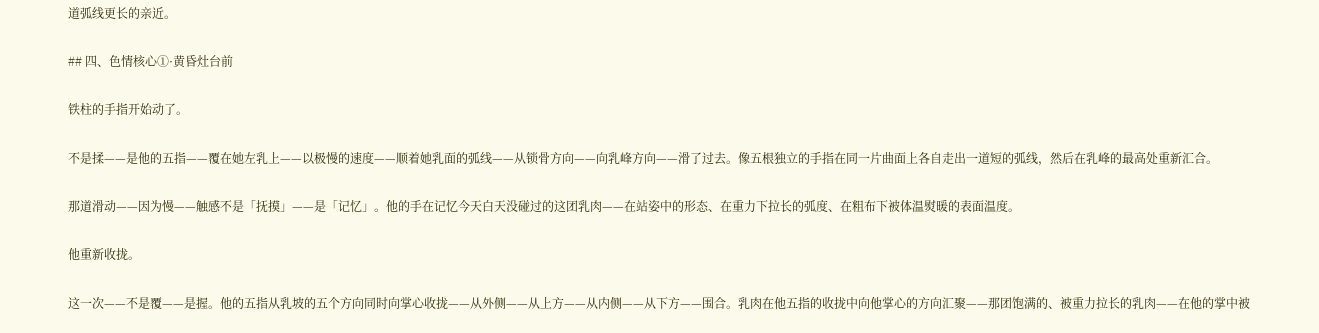道弧线更长的亲近。

## 四、色情核心①·黄昏灶台前

铁柱的手指开始动了。

不是揉——是他的五指——覆在她左乳上——以极慢的速度——顺着她乳面的弧线——从锁骨方向——向乳峰方向——滑了过去。像五根独立的手指在同一片曲面上各自走出一道短的弧线，然后在乳峰的最高处重新汇合。

那道滑动——因为慢——触感不是「抚摸」——是「记忆」。他的手在记忆今天白天没碰过的这团乳肉——在站姿中的形态、在重力下拉长的弧度、在粗布下被体温熨暖的表面温度。

他重新收拢。

这一次——不是覆——是握。他的五指从乳坡的五个方向同时向掌心收拢——从外侧——从上方——从内侧——从下方——围合。乳肉在他五指的收拢中向他掌心的方向汇聚——那团饱满的、被重力拉长的乳肉——在他的掌中被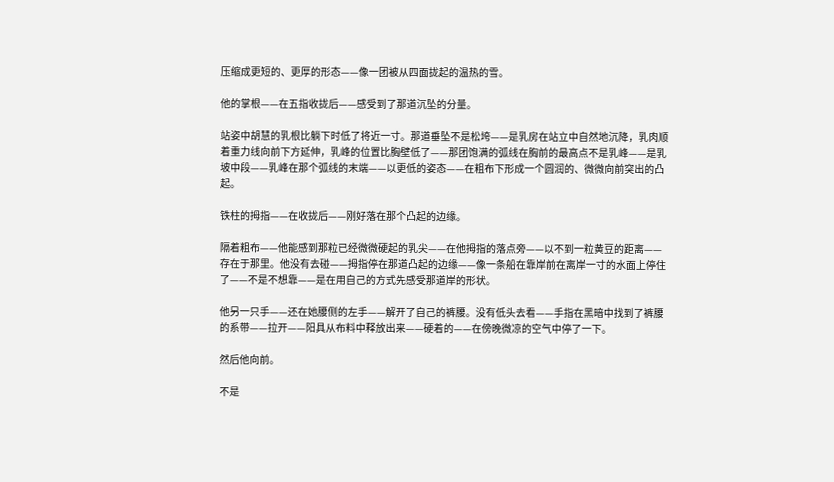压缩成更短的、更厚的形态——像一团被从四面拢起的温热的雪。

他的掌根——在五指收拢后——感受到了那道沉坠的分量。

站姿中胡慧的乳根比躺下时低了将近一寸。那道垂坠不是松垮——是乳房在站立中自然地沉降，乳肉顺着重力线向前下方延伸，乳峰的位置比胸壁低了——那团饱满的弧线在胸前的最高点不是乳峰——是乳坡中段——乳峰在那个弧线的末端——以更低的姿态——在粗布下形成一个圆润的、微微向前突出的凸起。

铁柱的拇指——在收拢后——刚好落在那个凸起的边缘。

隔着粗布——他能感到那粒已经微微硬起的乳尖——在他拇指的落点旁——以不到一粒黄豆的距离——存在于那里。他没有去碰——拇指停在那道凸起的边缘——像一条船在靠岸前在离岸一寸的水面上停住了——不是不想靠——是在用自己的方式先感受那道岸的形状。

他另一只手——还在她腰侧的左手——解开了自己的裤腰。没有低头去看——手指在黑暗中找到了裤腰的系带——拉开——阳具从布料中释放出来——硬着的——在傍晚微凉的空气中停了一下。

然后他向前。

不是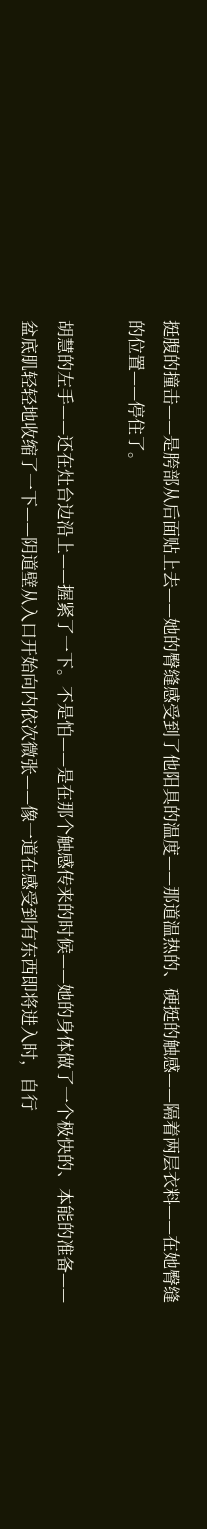挺腹的撞击——是胯部从后面贴上去——她的臀缝感受到了他阳具的温度——那道温热的、硬挺的触感——隔着两层衣料——在她臀缝的位置——停住了。

胡慧的左手——还在灶台边沿上——握紧了一下。不是怕——是在那个触感传来的时候——她的身体做了一个极快的、本能的准备——盆底肌轻轻地收缩了一下——阴道壁从入口开始向内依次微张——像一道在感受到有东西即将进入时，自行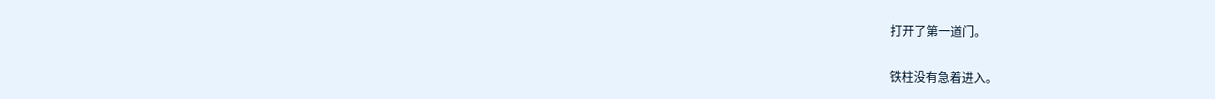打开了第一道门。

铁柱没有急着进入。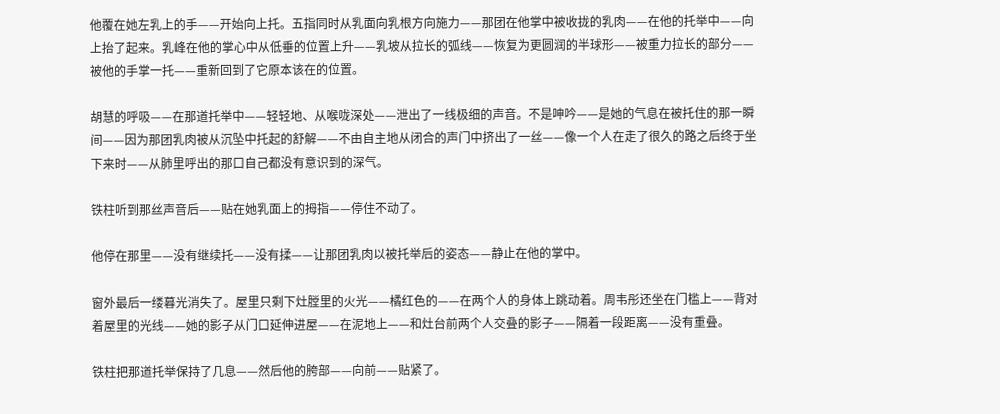他覆在她左乳上的手——开始向上托。五指同时从乳面向乳根方向施力——那团在他掌中被收拢的乳肉——在他的托举中——向上抬了起来。乳峰在他的掌心中从低垂的位置上升——乳坡从拉长的弧线——恢复为更圆润的半球形——被重力拉长的部分——被他的手掌一托——重新回到了它原本该在的位置。

胡慧的呼吸——在那道托举中——轻轻地、从喉咙深处——泄出了一线极细的声音。不是呻吟——是她的气息在被托住的那一瞬间——因为那团乳肉被从沉坠中托起的舒解——不由自主地从闭合的声门中挤出了一丝——像一个人在走了很久的路之后终于坐下来时——从肺里呼出的那口自己都没有意识到的深气。

铁柱听到那丝声音后——贴在她乳面上的拇指——停住不动了。

他停在那里——没有继续托——没有揉——让那团乳肉以被托举后的姿态——静止在他的掌中。

窗外最后一缕暮光消失了。屋里只剩下灶膛里的火光——橘红色的——在两个人的身体上跳动着。周韦彤还坐在门槛上——背对着屋里的光线——她的影子从门口延伸进屋——在泥地上——和灶台前两个人交叠的影子——隔着一段距离——没有重叠。

铁柱把那道托举保持了几息——然后他的胯部——向前——贴紧了。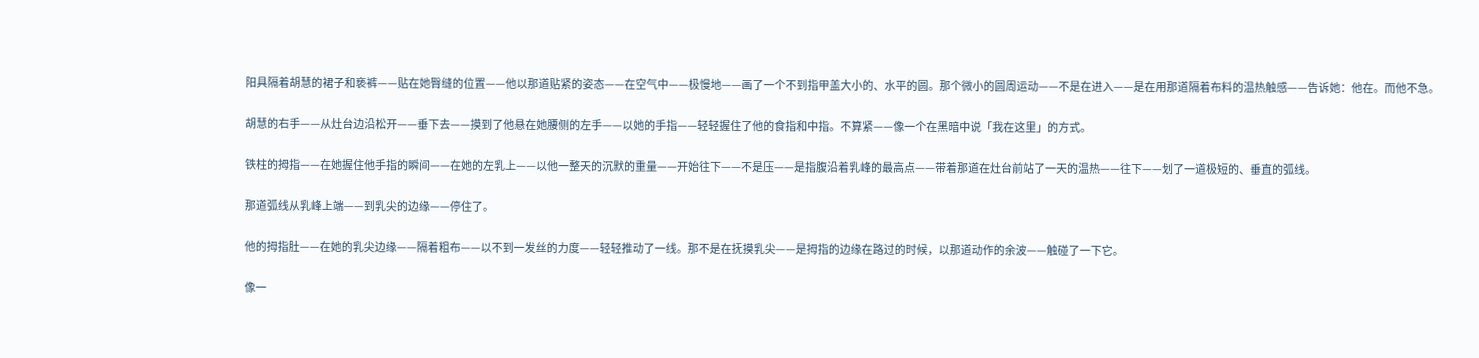阳具隔着胡慧的裙子和亵裤——贴在她臀缝的位置——他以那道贴紧的姿态——在空气中——极慢地——画了一个不到指甲盖大小的、水平的圆。那个微小的圆周运动——不是在进入——是在用那道隔着布料的温热触感——告诉她：他在。而他不急。

胡慧的右手——从灶台边沿松开——垂下去——摸到了他悬在她腰侧的左手——以她的手指——轻轻握住了他的食指和中指。不算紧——像一个在黑暗中说「我在这里」的方式。

铁柱的拇指——在她握住他手指的瞬间——在她的左乳上——以他一整天的沉默的重量——开始往下——不是压——是指腹沿着乳峰的最高点——带着那道在灶台前站了一天的温热——往下——划了一道极短的、垂直的弧线。

那道弧线从乳峰上端——到乳尖的边缘——停住了。

他的拇指肚——在她的乳尖边缘——隔着粗布——以不到一发丝的力度——轻轻推动了一线。那不是在抚摸乳尖——是拇指的边缘在路过的时候，以那道动作的余波——触碰了一下它。

像一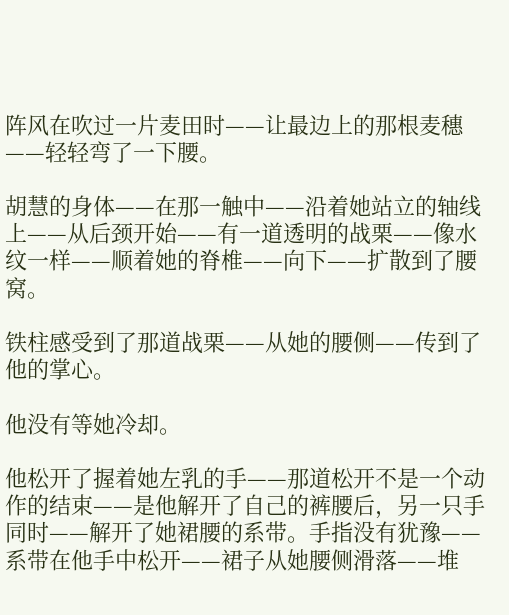阵风在吹过一片麦田时——让最边上的那根麦穗——轻轻弯了一下腰。

胡慧的身体——在那一触中——沿着她站立的轴线上——从后颈开始——有一道透明的战栗——像水纹一样——顺着她的脊椎——向下——扩散到了腰窝。

铁柱感受到了那道战栗——从她的腰侧——传到了他的掌心。

他没有等她冷却。

他松开了握着她左乳的手——那道松开不是一个动作的结束——是他解开了自己的裤腰后，另一只手同时——解开了她裙腰的系带。手指没有犹豫——系带在他手中松开——裙子从她腰侧滑落——堆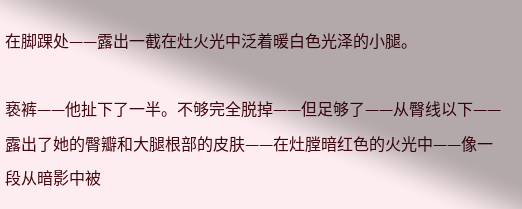在脚踝处——露出一截在灶火光中泛着暖白色光泽的小腿。

亵裤——他扯下了一半。不够完全脱掉——但足够了——从臀线以下——露出了她的臀瓣和大腿根部的皮肤——在灶膛暗红色的火光中——像一段从暗影中被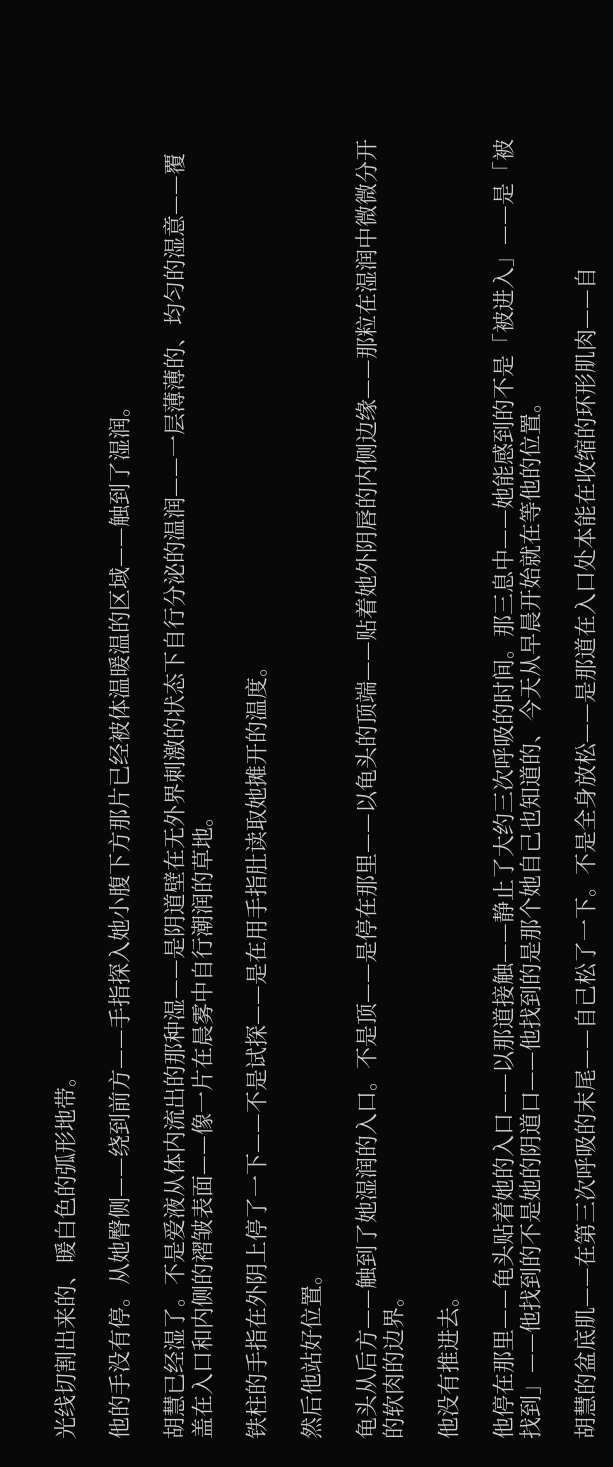光线切割出来的、暖白色的弧形地带。

他的手没有停。从她臀侧——绕到前方——手指探入她小腹下方那片已经被体温暖温的区域——触到了湿润。

胡慧已经湿了。不是爱液从体内流出的那种湿——是阴道壁在无外界刺激的状态下自行分泌的温润——一层薄薄的、均匀的湿意——覆盖在入口和内侧的褶皱表面——像一片在晨雾中自行潮润的草地。

铁柱的手指在外阴上停了一下——不是试探——是在用手指肚读取她摊开的温度。

然后他站好位置。

龟头从后方——触到了她湿润的入口。不是顶——是停在那里——以龟头的顶端——贴着她外阴唇的内侧边缘——那粒在湿润中微微分开的软肉的边界。

他没有推进去。

他停在那里——龟头贴着她的入口——以那道接触——静止了大约三次呼吸的时间。那三息中——她能感到的不是「被进入」——是「被找到」——他找到的不是她的阴道口——他找到的是那个她自己也知道的、今天从早晨开始就在等他的位置。

胡慧的盆底肌——在第三次呼吸的末尾——自己松了一下。不是全身放松——是那道在入口处本能在收缩的环形肌肉——自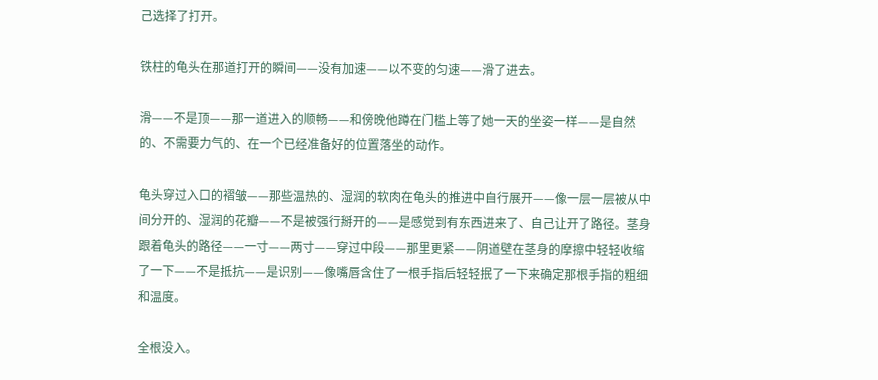己选择了打开。

铁柱的龟头在那道打开的瞬间——没有加速——以不变的匀速——滑了进去。

滑——不是顶——那一道进入的顺畅——和傍晚他蹲在门槛上等了她一天的坐姿一样——是自然的、不需要力气的、在一个已经准备好的位置落坐的动作。

龟头穿过入口的褶皱——那些温热的、湿润的软肉在龟头的推进中自行展开——像一层一层被从中间分开的、湿润的花瓣——不是被强行掰开的——是感觉到有东西进来了、自己让开了路径。茎身跟着龟头的路径——一寸——两寸——穿过中段——那里更紧——阴道壁在茎身的摩擦中轻轻收缩了一下——不是抵抗——是识别——像嘴唇含住了一根手指后轻轻抿了一下来确定那根手指的粗细和温度。

全根没入。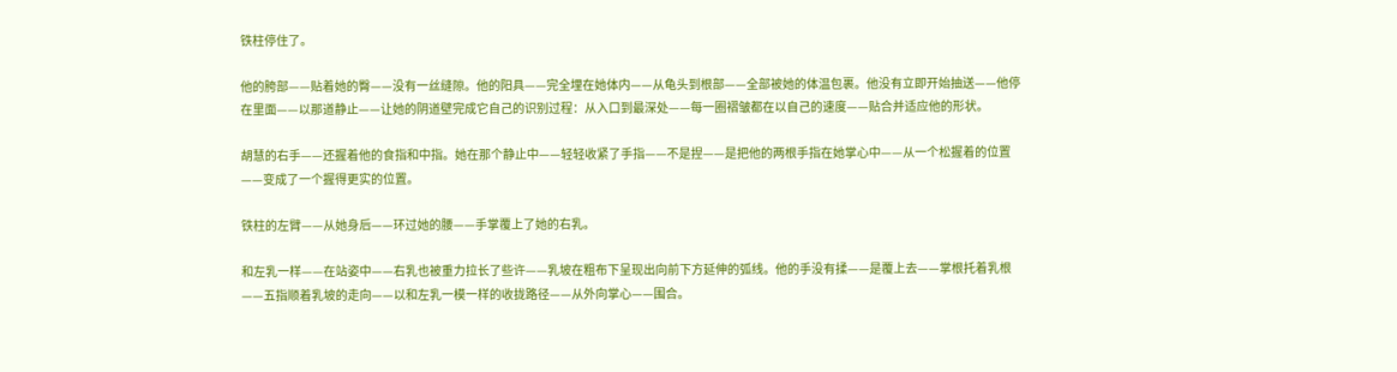铁柱停住了。

他的胯部——贴着她的臀——没有一丝缝隙。他的阳具——完全埋在她体内——从龟头到根部——全部被她的体温包裹。他没有立即开始抽送——他停在里面——以那道静止——让她的阴道壁完成它自己的识别过程：从入口到最深处——每一圈褶皱都在以自己的速度——贴合并适应他的形状。

胡慧的右手——还握着他的食指和中指。她在那个静止中——轻轻收紧了手指——不是捏——是把他的两根手指在她掌心中——从一个松握着的位置——变成了一个握得更实的位置。

铁柱的左臂——从她身后——环过她的腰——手掌覆上了她的右乳。

和左乳一样——在站姿中——右乳也被重力拉长了些许——乳坡在粗布下呈现出向前下方延伸的弧线。他的手没有揉——是覆上去——掌根托着乳根——五指顺着乳坡的走向——以和左乳一模一样的收拢路径——从外向掌心——围合。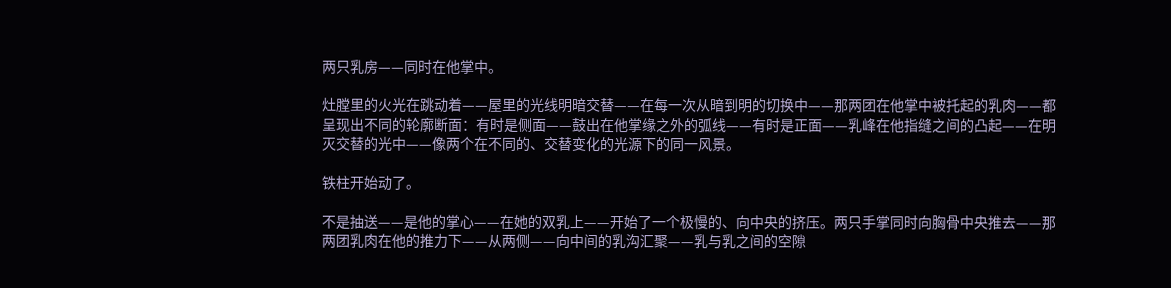两只乳房——同时在他掌中。

灶膛里的火光在跳动着——屋里的光线明暗交替——在每一次从暗到明的切换中——那两团在他掌中被托起的乳肉——都呈现出不同的轮廓断面：有时是侧面——鼓出在他掌缘之外的弧线——有时是正面——乳峰在他指缝之间的凸起——在明灭交替的光中——像两个在不同的、交替变化的光源下的同一风景。

铁柱开始动了。

不是抽送——是他的掌心——在她的双乳上——开始了一个极慢的、向中央的挤压。两只手掌同时向胸骨中央推去——那两团乳肉在他的推力下——从两侧——向中间的乳沟汇聚——乳与乳之间的空隙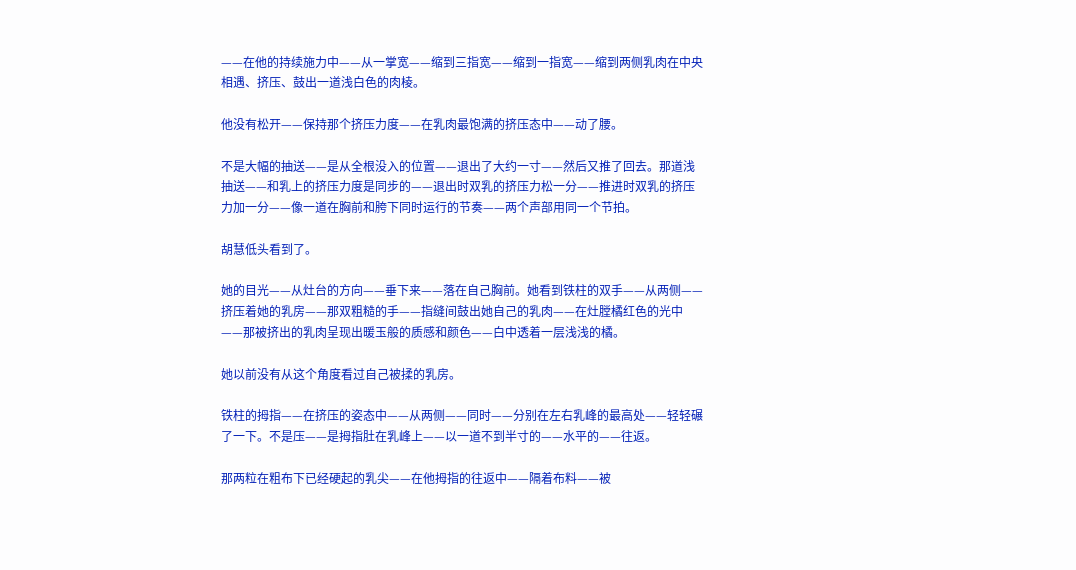——在他的持续施力中——从一掌宽——缩到三指宽——缩到一指宽——缩到两侧乳肉在中央相遇、挤压、鼓出一道浅白色的肉棱。

他没有松开——保持那个挤压力度——在乳肉最饱满的挤压态中——动了腰。

不是大幅的抽送——是从全根没入的位置——退出了大约一寸——然后又推了回去。那道浅抽送——和乳上的挤压力度是同步的——退出时双乳的挤压力松一分——推进时双乳的挤压力加一分——像一道在胸前和胯下同时运行的节奏——两个声部用同一个节拍。

胡慧低头看到了。

她的目光——从灶台的方向——垂下来——落在自己胸前。她看到铁柱的双手——从两侧——挤压着她的乳房——那双粗糙的手——指缝间鼓出她自己的乳肉——在灶膛橘红色的光中——那被挤出的乳肉呈现出暖玉般的质感和颜色——白中透着一层浅浅的橘。

她以前没有从这个角度看过自己被揉的乳房。

铁柱的拇指——在挤压的姿态中——从两侧——同时——分别在左右乳峰的最高处——轻轻碾了一下。不是压——是拇指肚在乳峰上——以一道不到半寸的——水平的——往返。

那两粒在粗布下已经硬起的乳尖——在他拇指的往返中——隔着布料——被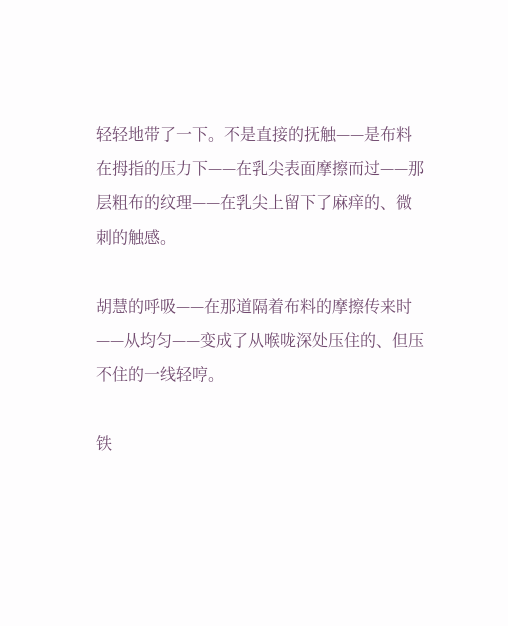轻轻地带了一下。不是直接的抚触——是布料在拇指的压力下——在乳尖表面摩擦而过——那层粗布的纹理——在乳尖上留下了麻痒的、微刺的触感。

胡慧的呼吸——在那道隔着布料的摩擦传来时——从均匀——变成了从喉咙深处压住的、但压不住的一线轻哼。

铁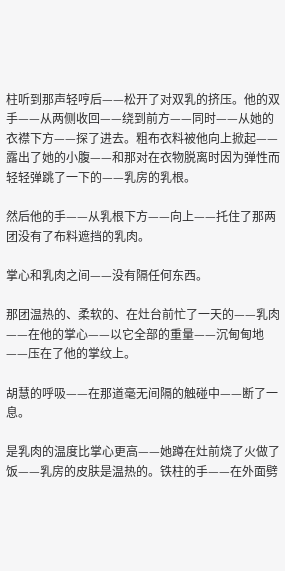柱听到那声轻哼后——松开了对双乳的挤压。他的双手——从两侧收回——绕到前方——同时——从她的衣襟下方——探了进去。粗布衣料被他向上掀起——露出了她的小腹——和那对在衣物脱离时因为弹性而轻轻弹跳了一下的——乳房的乳根。

然后他的手——从乳根下方——向上——托住了那两团没有了布料遮挡的乳肉。

掌心和乳肉之间——没有隔任何东西。

那团温热的、柔软的、在灶台前忙了一天的——乳肉——在他的掌心——以它全部的重量——沉甸甸地——压在了他的掌纹上。

胡慧的呼吸——在那道毫无间隔的触碰中——断了一息。

是乳肉的温度比掌心更高——她蹲在灶前烧了火做了饭——乳房的皮肤是温热的。铁柱的手——在外面劈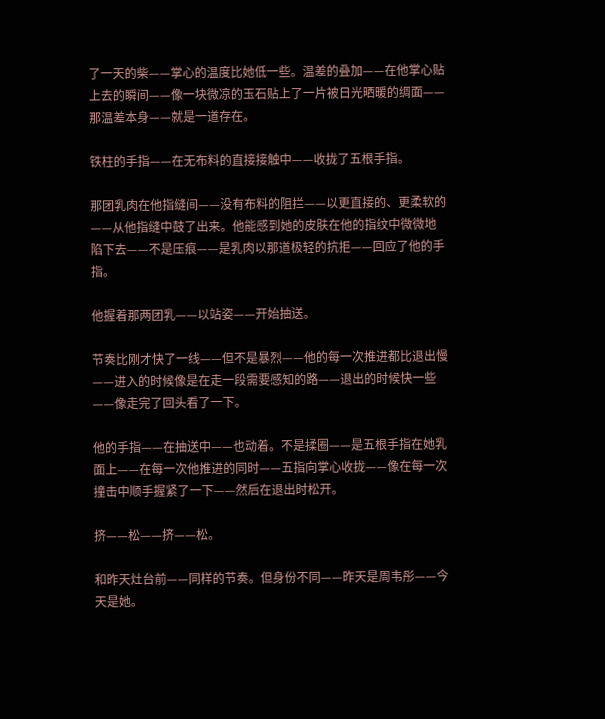了一天的柴——掌心的温度比她低一些。温差的叠加——在他掌心贴上去的瞬间——像一块微凉的玉石贴上了一片被日光晒暖的绸面——那温差本身——就是一道存在。

铁柱的手指——在无布料的直接接触中——收拢了五根手指。

那团乳肉在他指缝间——没有布料的阻拦——以更直接的、更柔软的——从他指缝中鼓了出来。他能感到她的皮肤在他的指纹中微微地陷下去——不是压痕——是乳肉以那道极轻的抗拒——回应了他的手指。

他握着那两团乳——以站姿——开始抽送。

节奏比刚才快了一线——但不是暴烈——他的每一次推进都比退出慢——进入的时候像是在走一段需要感知的路——退出的时候快一些——像走完了回头看了一下。

他的手指——在抽送中——也动着。不是揉圈——是五根手指在她乳面上——在每一次他推进的同时——五指向掌心收拢——像在每一次撞击中顺手握紧了一下——然后在退出时松开。

挤——松——挤——松。

和昨天灶台前——同样的节奏。但身份不同——昨天是周韦彤——今天是她。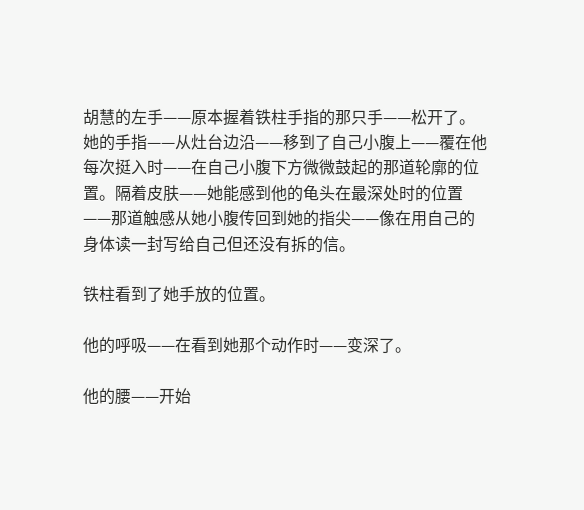胡慧的左手——原本握着铁柱手指的那只手——松开了。她的手指——从灶台边沿——移到了自己小腹上——覆在他每次挺入时——在自己小腹下方微微鼓起的那道轮廓的位置。隔着皮肤——她能感到他的龟头在最深处时的位置——那道触感从她小腹传回到她的指尖——像在用自己的身体读一封写给自己但还没有拆的信。

铁柱看到了她手放的位置。

他的呼吸——在看到她那个动作时——变深了。

他的腰——开始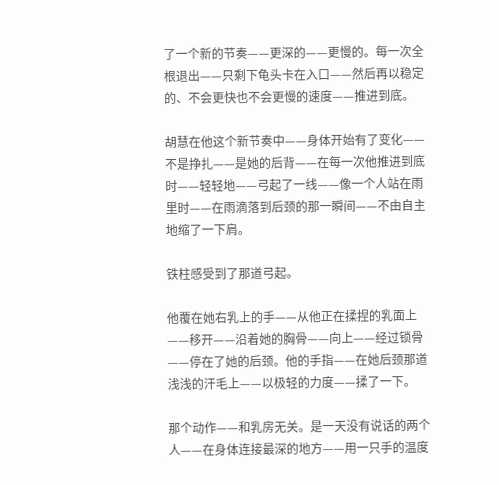了一个新的节奏——更深的——更慢的。每一次全根退出——只剩下龟头卡在入口——然后再以稳定的、不会更快也不会更慢的速度——推进到底。

胡慧在他这个新节奏中——身体开始有了变化——不是挣扎——是她的后背——在每一次他推进到底时——轻轻地——弓起了一线——像一个人站在雨里时——在雨滴落到后颈的那一瞬间——不由自主地缩了一下肩。

铁柱感受到了那道弓起。

他覆在她右乳上的手——从他正在揉捏的乳面上——移开——沿着她的胸骨——向上——经过锁骨——停在了她的后颈。他的手指——在她后颈那道浅浅的汗毛上——以极轻的力度——揉了一下。

那个动作——和乳房无关。是一天没有说话的两个人——在身体连接最深的地方——用一只手的温度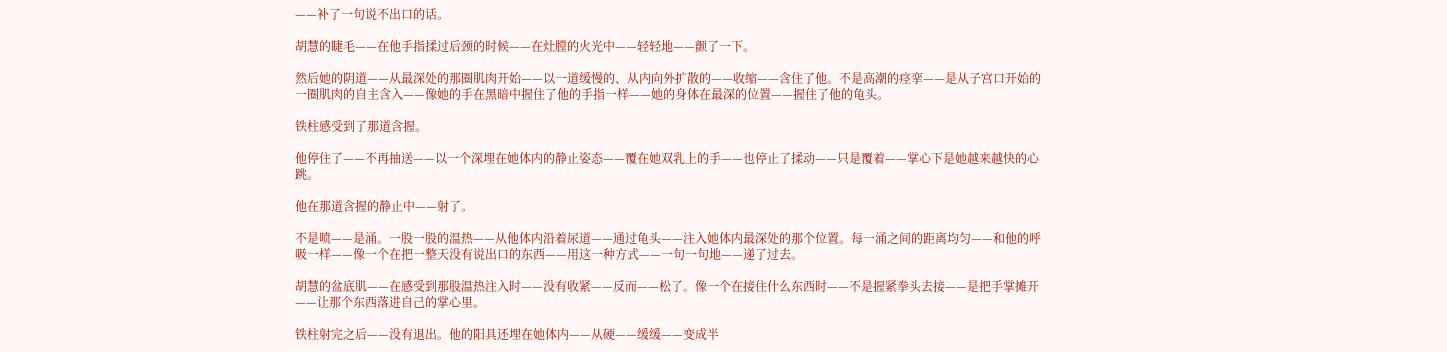——补了一句说不出口的话。

胡慧的睫毛——在他手指揉过后颈的时候——在灶膛的火光中——轻轻地——颤了一下。

然后她的阴道——从最深处的那圈肌肉开始——以一道缓慢的、从内向外扩散的——收缩——含住了他。不是高潮的痉挛——是从子宫口开始的一圈肌肉的自主含入——像她的手在黑暗中握住了他的手指一样——她的身体在最深的位置——握住了他的龟头。

铁柱感受到了那道含握。

他停住了——不再抽送——以一个深埋在她体内的静止姿态——覆在她双乳上的手——也停止了揉动——只是覆着——掌心下是她越来越快的心跳。

他在那道含握的静止中——射了。

不是喷——是涌。一股一股的温热——从他体内沿着尿道——通过龟头——注入她体内最深处的那个位置。每一涌之间的距离均匀——和他的呼吸一样——像一个在把一整天没有说出口的东西——用这一种方式——一句一句地——递了过去。

胡慧的盆底肌——在感受到那股温热注入时——没有收紧——反而——松了。像一个在接住什么东西时——不是握紧拳头去接——是把手掌摊开——让那个东西落进自己的掌心里。

铁柱射完之后——没有退出。他的阳具还埋在她体内——从硬——缓缓——变成半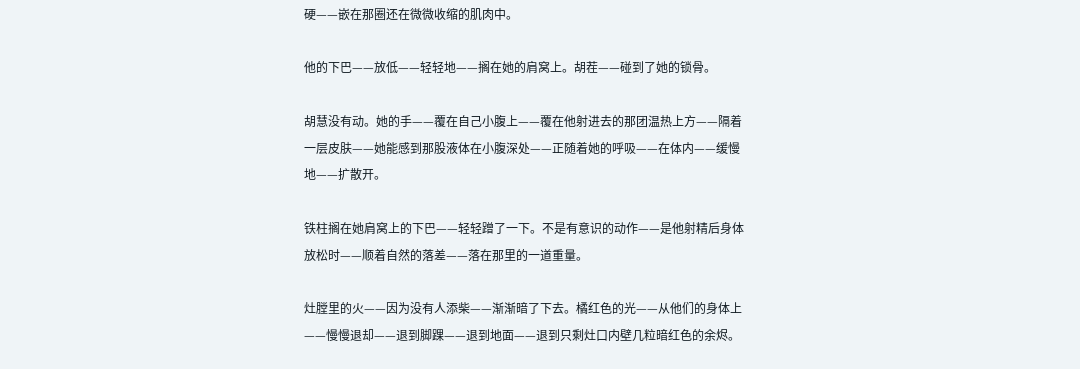硬——嵌在那圈还在微微收缩的肌肉中。

他的下巴——放低——轻轻地——搁在她的肩窝上。胡茬——碰到了她的锁骨。

胡慧没有动。她的手——覆在自己小腹上——覆在他射进去的那团温热上方——隔着一层皮肤——她能感到那股液体在小腹深处——正随着她的呼吸——在体内——缓慢地——扩散开。

铁柱搁在她肩窝上的下巴——轻轻蹭了一下。不是有意识的动作——是他射精后身体放松时——顺着自然的落差——落在那里的一道重量。

灶膛里的火——因为没有人添柴——渐渐暗了下去。橘红色的光——从他们的身体上——慢慢退却——退到脚踝——退到地面——退到只剩灶口内壁几粒暗红色的余烬。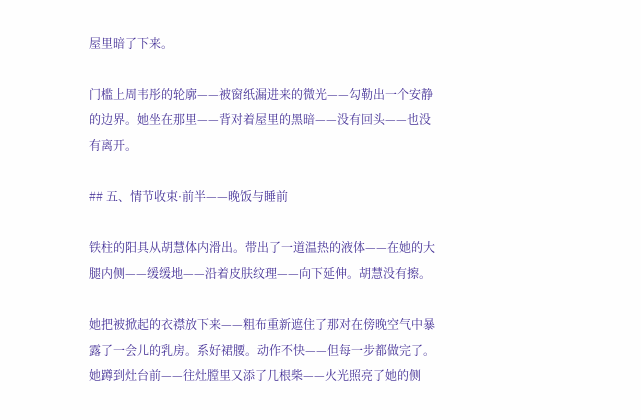屋里暗了下来。

门槛上周韦彤的轮廓——被窗纸漏进来的微光——勾勒出一个安静的边界。她坐在那里——背对着屋里的黑暗——没有回头——也没有离开。

## 五、情节收束·前半——晚饭与睡前

铁柱的阳具从胡慧体内滑出。带出了一道温热的液体——在她的大腿内侧——缓缓地——沿着皮肤纹理——向下延伸。胡慧没有擦。

她把被掀起的衣襟放下来——粗布重新遮住了那对在傍晚空气中暴露了一会儿的乳房。系好裙腰。动作不快——但每一步都做完了。她蹲到灶台前——往灶膛里又添了几根柴——火光照亮了她的侧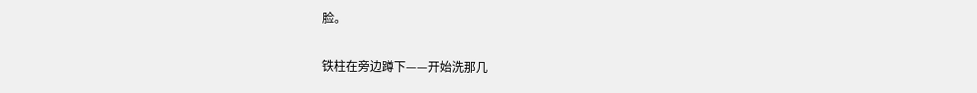脸。

铁柱在旁边蹲下——开始洗那几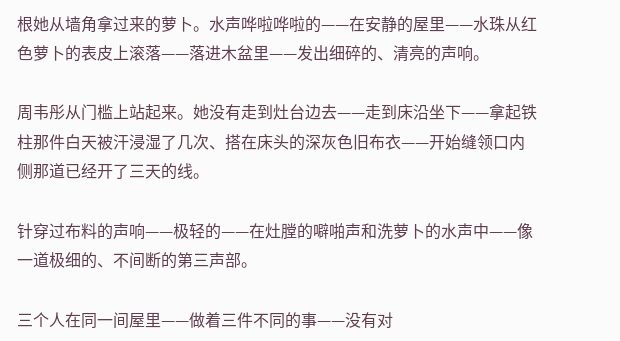根她从墙角拿过来的萝卜。水声哗啦哗啦的——在安静的屋里——水珠从红色萝卜的表皮上滚落——落进木盆里——发出细碎的、清亮的声响。

周韦彤从门槛上站起来。她没有走到灶台边去——走到床沿坐下——拿起铁柱那件白天被汗浸湿了几次、搭在床头的深灰色旧布衣——开始缝领口内侧那道已经开了三天的线。

针穿过布料的声响——极轻的——在灶膛的噼啪声和洗萝卜的水声中——像一道极细的、不间断的第三声部。

三个人在同一间屋里——做着三件不同的事——没有对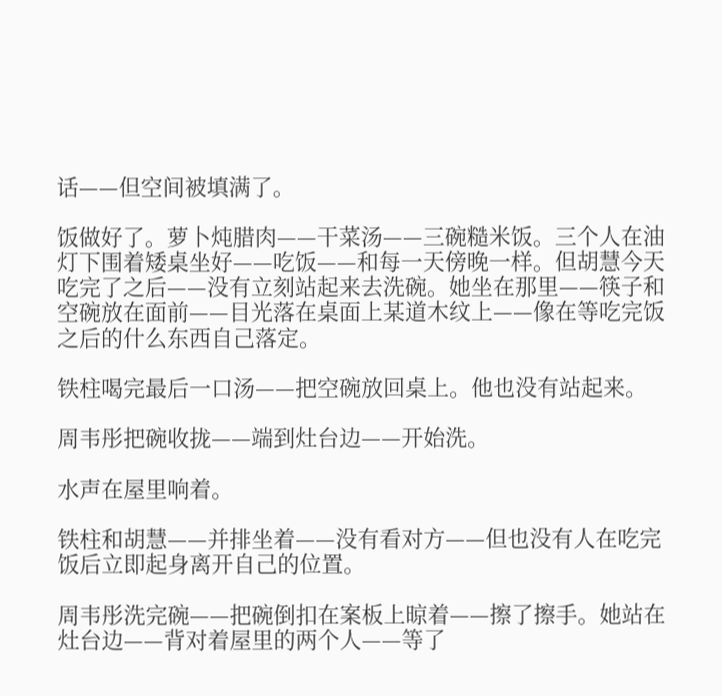话——但空间被填满了。

饭做好了。萝卜炖腊肉——干菜汤——三碗糙米饭。三个人在油灯下围着矮桌坐好——吃饭——和每一天傍晚一样。但胡慧今天吃完了之后——没有立刻站起来去洗碗。她坐在那里——筷子和空碗放在面前——目光落在桌面上某道木纹上——像在等吃完饭之后的什么东西自己落定。

铁柱喝完最后一口汤——把空碗放回桌上。他也没有站起来。

周韦彤把碗收拢——端到灶台边——开始洗。

水声在屋里响着。

铁柱和胡慧——并排坐着——没有看对方——但也没有人在吃完饭后立即起身离开自己的位置。

周韦彤洗完碗——把碗倒扣在案板上晾着——擦了擦手。她站在灶台边——背对着屋里的两个人——等了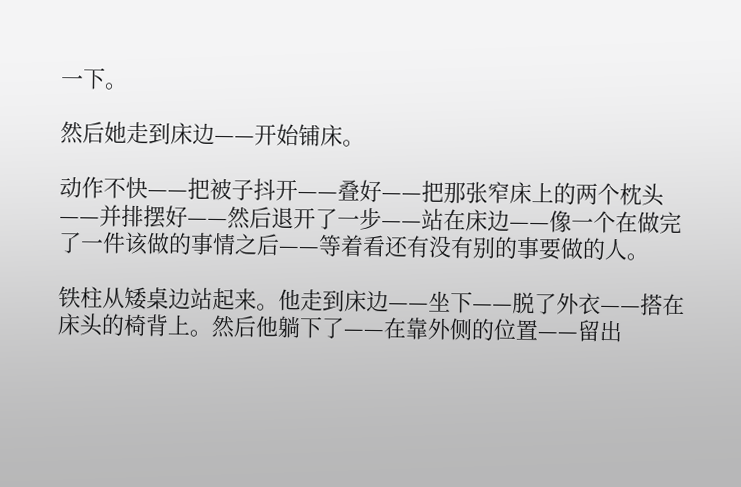一下。

然后她走到床边——开始铺床。

动作不快——把被子抖开——叠好——把那张窄床上的两个枕头——并排摆好——然后退开了一步——站在床边——像一个在做完了一件该做的事情之后——等着看还有没有别的事要做的人。

铁柱从矮桌边站起来。他走到床边——坐下——脱了外衣——搭在床头的椅背上。然后他躺下了——在靠外侧的位置——留出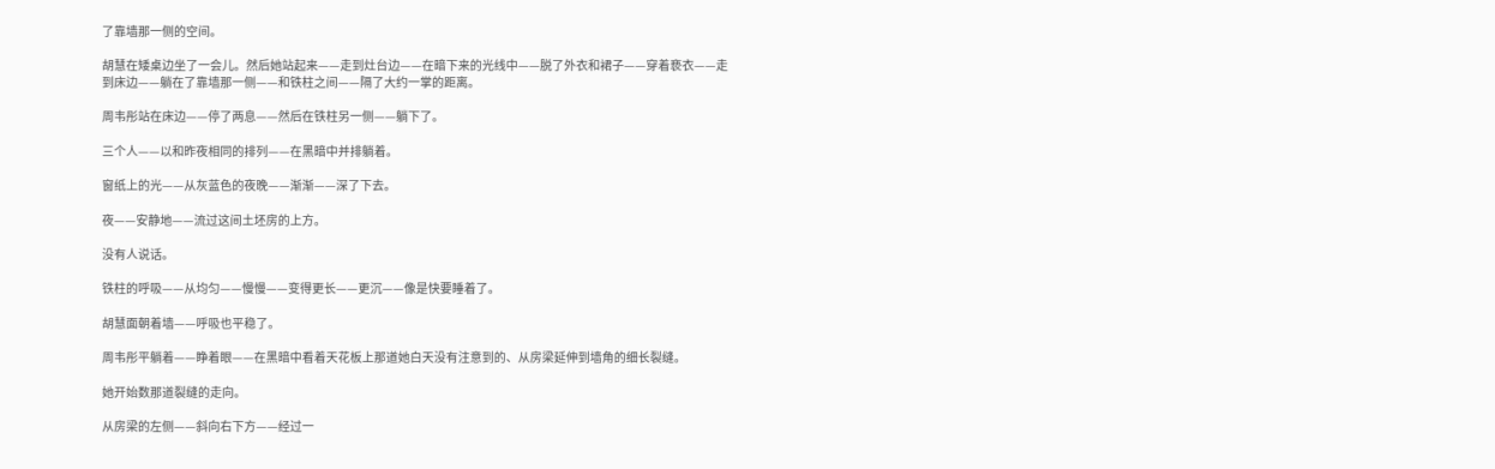了靠墙那一侧的空间。

胡慧在矮桌边坐了一会儿。然后她站起来——走到灶台边——在暗下来的光线中——脱了外衣和裙子——穿着亵衣——走到床边——躺在了靠墙那一侧——和铁柱之间——隔了大约一掌的距离。

周韦彤站在床边——停了两息——然后在铁柱另一侧——躺下了。

三个人——以和昨夜相同的排列——在黑暗中并排躺着。

窗纸上的光——从灰蓝色的夜晚——渐渐——深了下去。

夜——安静地——流过这间土坯房的上方。

没有人说话。

铁柱的呼吸——从均匀——慢慢——变得更长——更沉——像是快要睡着了。

胡慧面朝着墙——呼吸也平稳了。

周韦彤平躺着——睁着眼——在黑暗中看着天花板上那道她白天没有注意到的、从房梁延伸到墙角的细长裂缝。

她开始数那道裂缝的走向。

从房梁的左侧——斜向右下方——经过一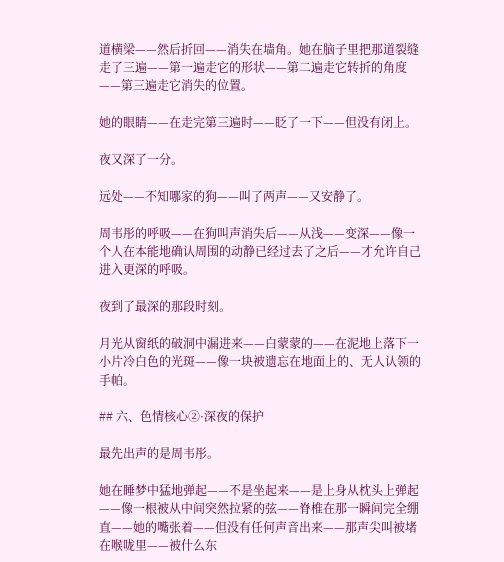道横梁——然后折回——消失在墙角。她在脑子里把那道裂缝走了三遍——第一遍走它的形状——第二遍走它转折的角度——第三遍走它消失的位置。

她的眼睛——在走完第三遍时——眨了一下——但没有闭上。

夜又深了一分。

远处——不知哪家的狗——叫了两声——又安静了。

周韦彤的呼吸——在狗叫声消失后——从浅——变深——像一个人在本能地确认周围的动静已经过去了之后——才允许自己进入更深的呼吸。

夜到了最深的那段时刻。

月光从窗纸的破洞中漏进来——白蒙蒙的——在泥地上落下一小片冷白色的光斑——像一块被遗忘在地面上的、无人认领的手帕。

## 六、色情核心②·深夜的保护

最先出声的是周韦彤。

她在睡梦中猛地弹起——不是坐起来——是上身从枕头上弹起——像一根被从中间突然拉紧的弦——脊椎在那一瞬间完全绷直——她的嘴张着——但没有任何声音出来——那声尖叫被堵在喉咙里——被什么东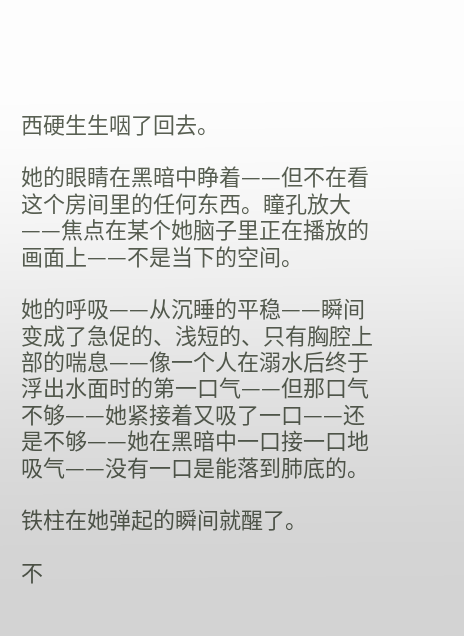西硬生生咽了回去。

她的眼睛在黑暗中睁着——但不在看这个房间里的任何东西。瞳孔放大——焦点在某个她脑子里正在播放的画面上——不是当下的空间。

她的呼吸——从沉睡的平稳——瞬间变成了急促的、浅短的、只有胸腔上部的喘息——像一个人在溺水后终于浮出水面时的第一口气——但那口气不够——她紧接着又吸了一口——还是不够——她在黑暗中一口接一口地吸气——没有一口是能落到肺底的。

铁柱在她弹起的瞬间就醒了。

不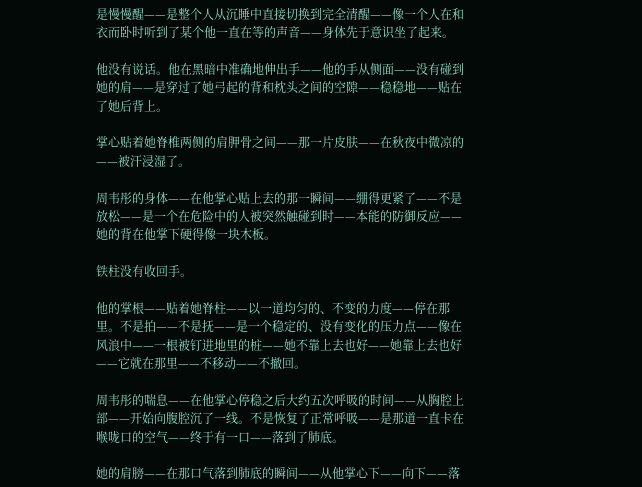是慢慢醒——是整个人从沉睡中直接切换到完全清醒——像一个人在和衣而卧时听到了某个他一直在等的声音——身体先于意识坐了起来。

他没有说话。他在黑暗中准确地伸出手——他的手从侧面——没有碰到她的肩——是穿过了她弓起的背和枕头之间的空隙——稳稳地——贴在了她后背上。

掌心贴着她脊椎两侧的肩胛骨之间——那一片皮肤——在秋夜中微凉的——被汗浸湿了。

周韦彤的身体——在他掌心贴上去的那一瞬间——绷得更紧了——不是放松——是一个在危险中的人被突然触碰到时——本能的防御反应——她的背在他掌下硬得像一块木板。

铁柱没有收回手。

他的掌根——贴着她脊柱——以一道均匀的、不变的力度——停在那里。不是拍——不是抚——是一个稳定的、没有变化的压力点——像在风浪中——一根被钉进地里的桩——她不靠上去也好——她靠上去也好——它就在那里——不移动——不撤回。

周韦彤的喘息——在他掌心停稳之后大约五次呼吸的时间——从胸腔上部——开始向腹腔沉了一线。不是恢复了正常呼吸——是那道一直卡在喉咙口的空气——终于有一口——落到了肺底。

她的肩膀——在那口气落到肺底的瞬间——从他掌心下——向下——落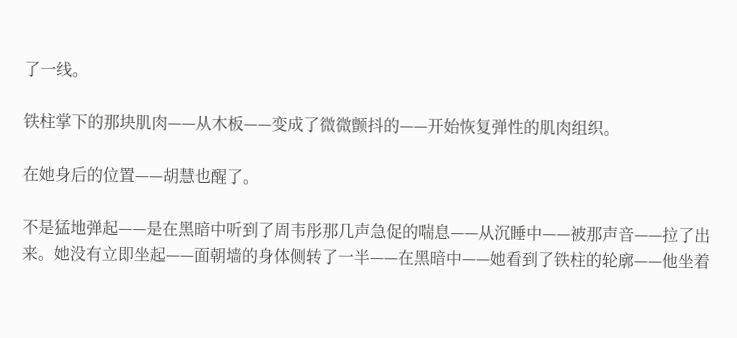了一线。

铁柱掌下的那块肌肉——从木板——变成了微微颤抖的——开始恢复弹性的肌肉组织。

在她身后的位置——胡慧也醒了。

不是猛地弹起——是在黑暗中听到了周韦彤那几声急促的喘息——从沉睡中——被那声音——拉了出来。她没有立即坐起——面朝墙的身体侧转了一半——在黑暗中——她看到了铁柱的轮廓——他坐着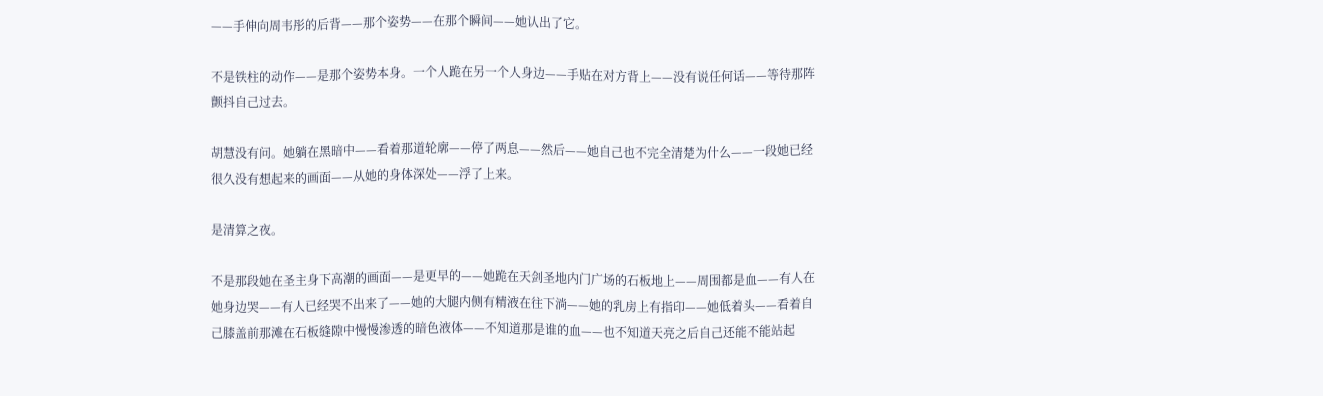——手伸向周韦彤的后背——那个姿势——在那个瞬间——她认出了它。

不是铁柱的动作——是那个姿势本身。一个人跪在另一个人身边——手贴在对方背上——没有说任何话——等待那阵颤抖自己过去。

胡慧没有问。她躺在黑暗中——看着那道轮廓——停了两息——然后——她自己也不完全清楚为什么——一段她已经很久没有想起来的画面——从她的身体深处——浮了上来。

是清算之夜。

不是那段她在圣主身下高潮的画面——是更早的——她跪在天剑圣地内门广场的石板地上——周围都是血——有人在她身边哭——有人已经哭不出来了——她的大腿内侧有精液在往下淌——她的乳房上有指印——她低着头——看着自己膝盖前那滩在石板缝隙中慢慢渗透的暗色液体——不知道那是谁的血——也不知道天亮之后自己还能不能站起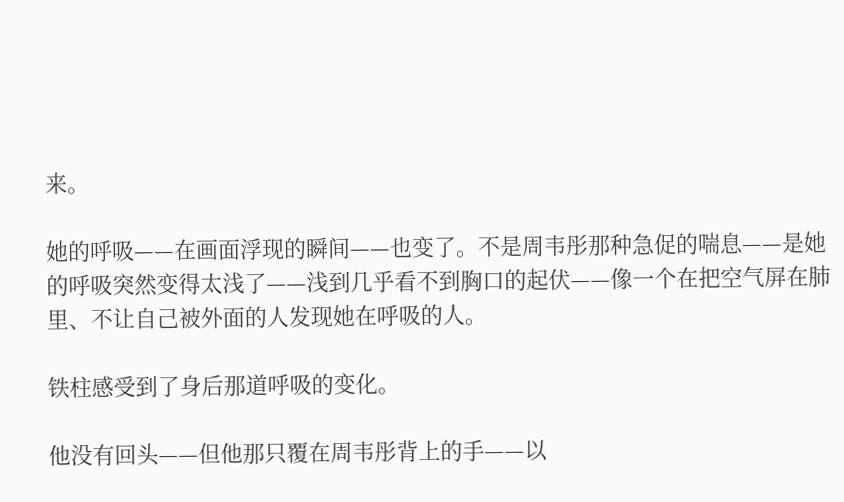来。

她的呼吸——在画面浮现的瞬间——也变了。不是周韦彤那种急促的喘息——是她的呼吸突然变得太浅了——浅到几乎看不到胸口的起伏——像一个在把空气屏在肺里、不让自己被外面的人发现她在呼吸的人。

铁柱感受到了身后那道呼吸的变化。

他没有回头——但他那只覆在周韦彤背上的手——以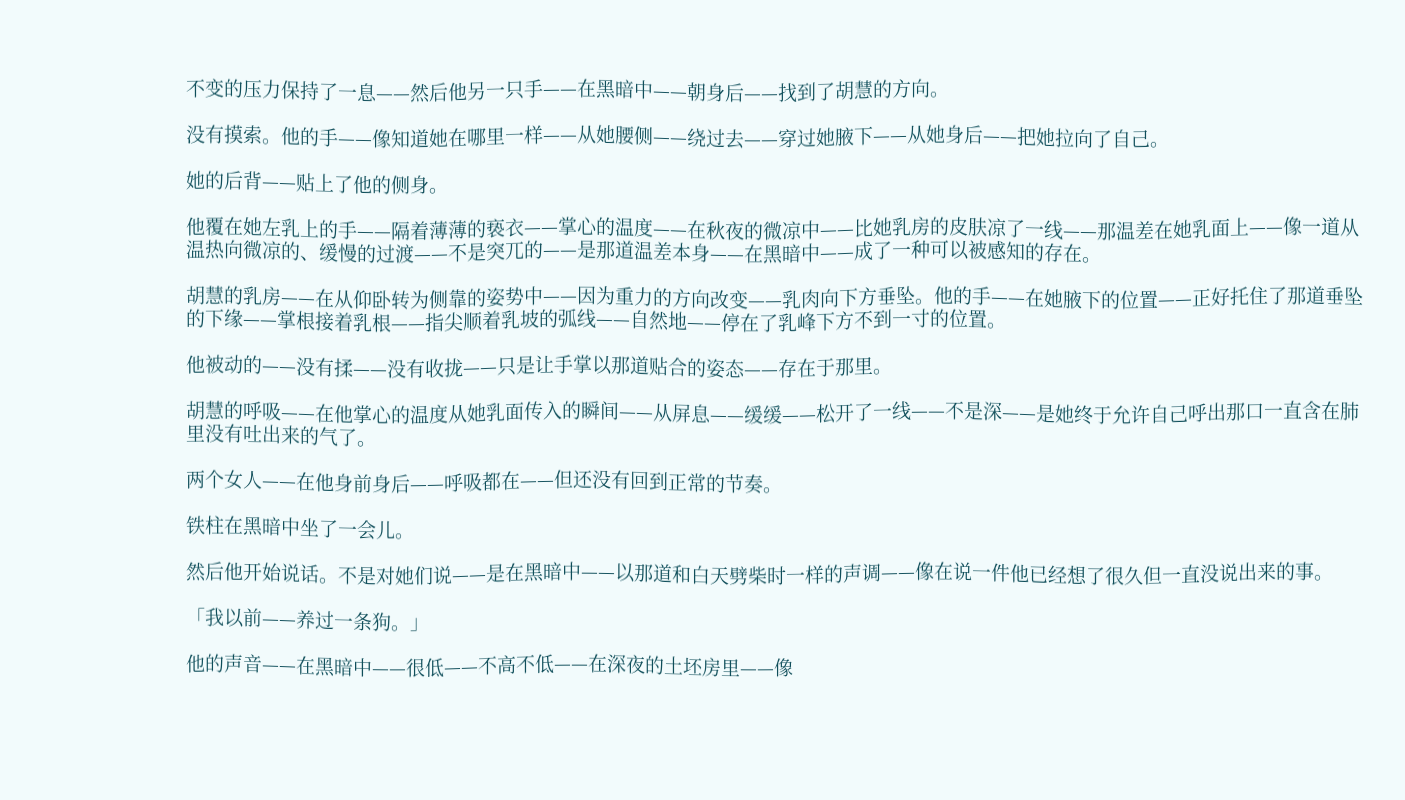不变的压力保持了一息——然后他另一只手——在黑暗中——朝身后——找到了胡慧的方向。

没有摸索。他的手——像知道她在哪里一样——从她腰侧——绕过去——穿过她腋下——从她身后——把她拉向了自己。

她的后背——贴上了他的侧身。

他覆在她左乳上的手——隔着薄薄的亵衣——掌心的温度——在秋夜的微凉中——比她乳房的皮肤凉了一线——那温差在她乳面上——像一道从温热向微凉的、缓慢的过渡——不是突兀的——是那道温差本身——在黑暗中——成了一种可以被感知的存在。

胡慧的乳房——在从仰卧转为侧靠的姿势中——因为重力的方向改变——乳肉向下方垂坠。他的手——在她腋下的位置——正好托住了那道垂坠的下缘——掌根接着乳根——指尖顺着乳坡的弧线——自然地——停在了乳峰下方不到一寸的位置。

他被动的——没有揉——没有收拢——只是让手掌以那道贴合的姿态——存在于那里。

胡慧的呼吸——在他掌心的温度从她乳面传入的瞬间——从屏息——缓缓——松开了一线——不是深——是她终于允许自己呼出那口一直含在肺里没有吐出来的气了。

两个女人——在他身前身后——呼吸都在——但还没有回到正常的节奏。

铁柱在黑暗中坐了一会儿。

然后他开始说话。不是对她们说——是在黑暗中——以那道和白天劈柴时一样的声调——像在说一件他已经想了很久但一直没说出来的事。

「我以前——养过一条狗。」

他的声音——在黑暗中——很低——不高不低——在深夜的土坯房里——像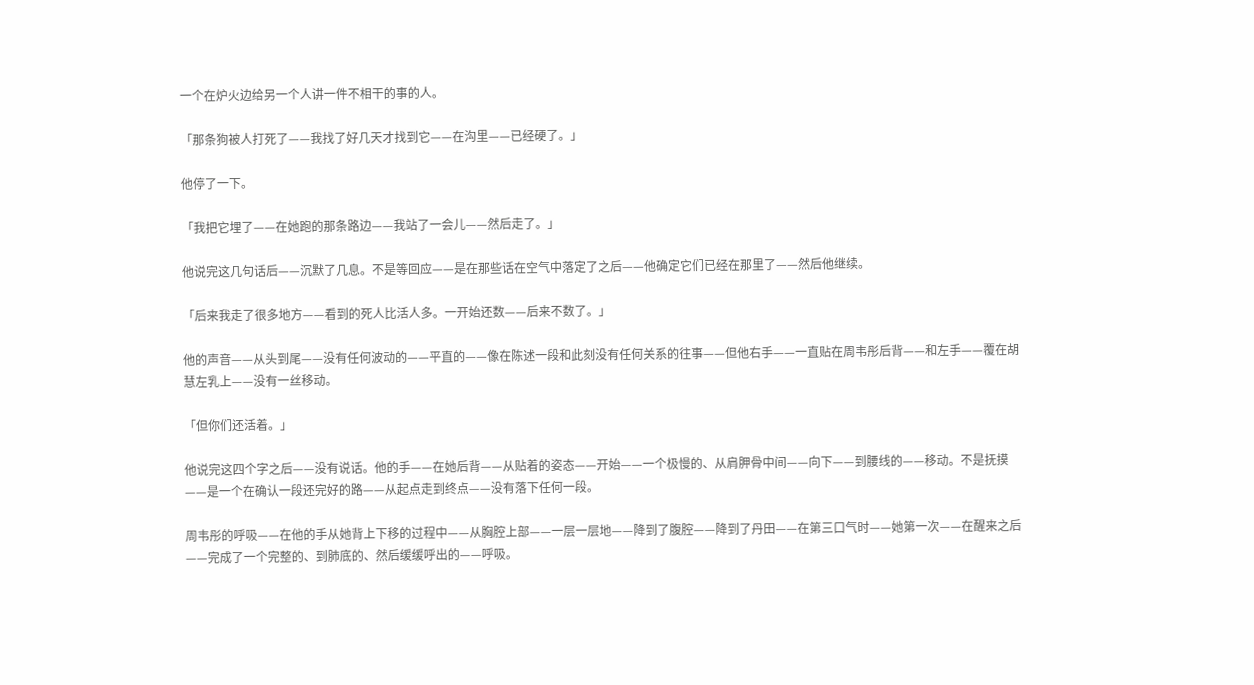一个在炉火边给另一个人讲一件不相干的事的人。

「那条狗被人打死了——我找了好几天才找到它——在沟里——已经硬了。」

他停了一下。

「我把它埋了——在她跑的那条路边——我站了一会儿——然后走了。」

他说完这几句话后——沉默了几息。不是等回应——是在那些话在空气中落定了之后——他确定它们已经在那里了——然后他继续。

「后来我走了很多地方——看到的死人比活人多。一开始还数——后来不数了。」

他的声音——从头到尾——没有任何波动的——平直的——像在陈述一段和此刻没有任何关系的往事——但他右手——一直贴在周韦彤后背——和左手——覆在胡慧左乳上——没有一丝移动。

「但你们还活着。」

他说完这四个字之后——没有说话。他的手——在她后背——从贴着的姿态——开始——一个极慢的、从肩胛骨中间——向下——到腰线的——移动。不是抚摸——是一个在确认一段还完好的路——从起点走到终点——没有落下任何一段。

周韦彤的呼吸——在他的手从她背上下移的过程中——从胸腔上部——一层一层地——降到了腹腔——降到了丹田——在第三口气时——她第一次——在醒来之后——完成了一个完整的、到肺底的、然后缓缓呼出的——呼吸。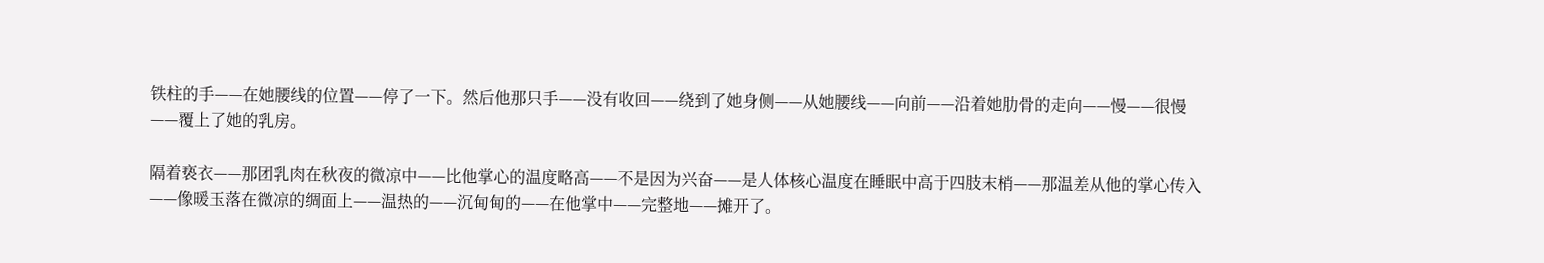铁柱的手——在她腰线的位置——停了一下。然后他那只手——没有收回——绕到了她身侧——从她腰线——向前——沿着她肋骨的走向——慢——很慢——覆上了她的乳房。

隔着亵衣——那团乳肉在秋夜的微凉中——比他掌心的温度略高——不是因为兴奋——是人体核心温度在睡眠中高于四肢末梢——那温差从他的掌心传入——像暖玉落在微凉的绸面上——温热的——沉甸甸的——在他掌中——完整地——摊开了。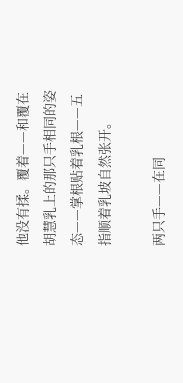他没有揉。覆着——和覆在胡慧乳上的那只手相同的姿态——掌根贴着乳根——五指顺着乳坡自然张开。

两只手——在同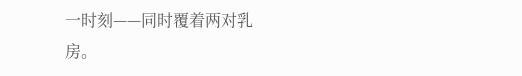一时刻——同时覆着两对乳房。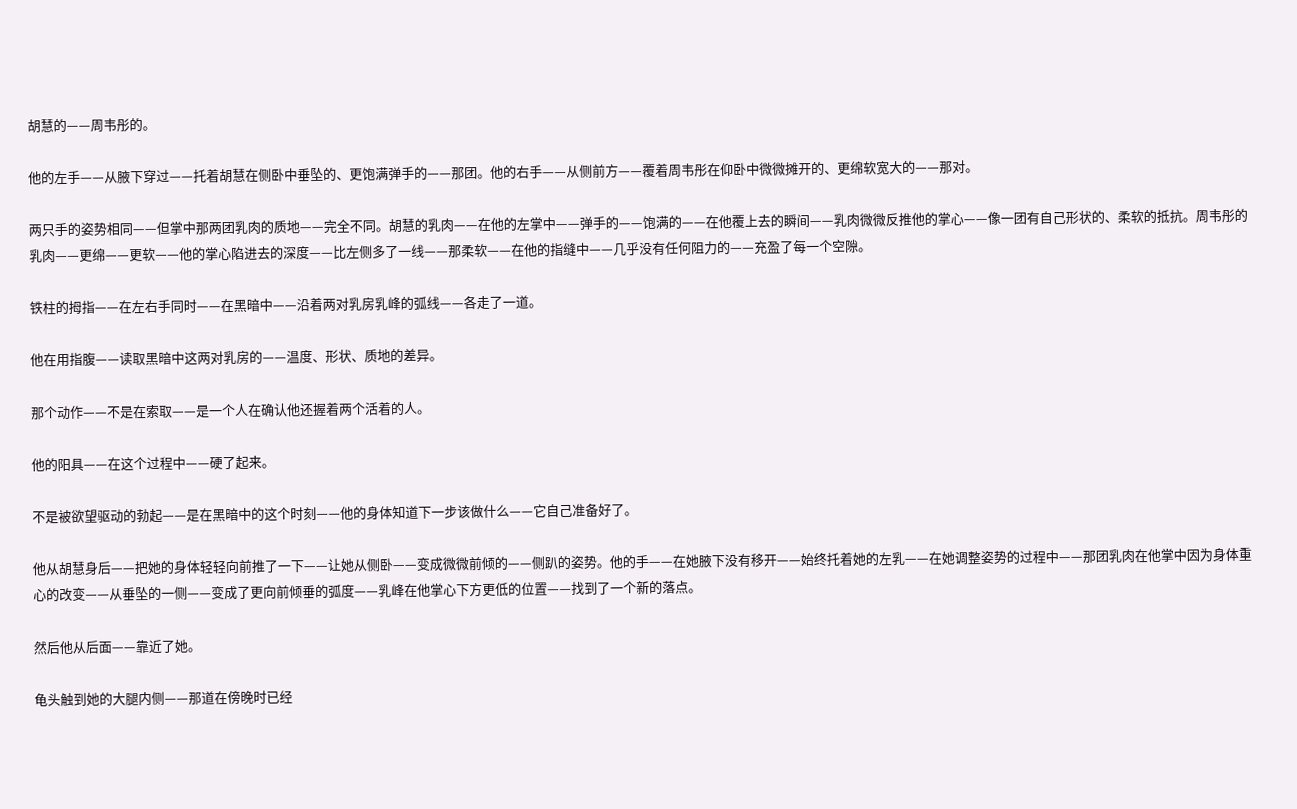胡慧的——周韦彤的。

他的左手——从腋下穿过——托着胡慧在侧卧中垂坠的、更饱满弹手的——那团。他的右手——从侧前方——覆着周韦彤在仰卧中微微摊开的、更绵软宽大的——那对。

两只手的姿势相同——但掌中那两团乳肉的质地——完全不同。胡慧的乳肉——在他的左掌中——弹手的——饱满的——在他覆上去的瞬间——乳肉微微反推他的掌心——像一团有自己形状的、柔软的抵抗。周韦彤的乳肉——更绵——更软——他的掌心陷进去的深度——比左侧多了一线——那柔软——在他的指缝中——几乎没有任何阻力的——充盈了每一个空隙。

铁柱的拇指——在左右手同时——在黑暗中——沿着两对乳房乳峰的弧线——各走了一道。

他在用指腹——读取黑暗中这两对乳房的——温度、形状、质地的差异。

那个动作——不是在索取——是一个人在确认他还握着两个活着的人。

他的阳具——在这个过程中——硬了起来。

不是被欲望驱动的勃起——是在黑暗中的这个时刻——他的身体知道下一步该做什么——它自己准备好了。

他从胡慧身后——把她的身体轻轻向前推了一下——让她从侧卧——变成微微前倾的——侧趴的姿势。他的手——在她腋下没有移开——始终托着她的左乳——在她调整姿势的过程中——那团乳肉在他掌中因为身体重心的改变——从垂坠的一侧——变成了更向前倾垂的弧度——乳峰在他掌心下方更低的位置——找到了一个新的落点。

然后他从后面——靠近了她。

龟头触到她的大腿内侧——那道在傍晚时已经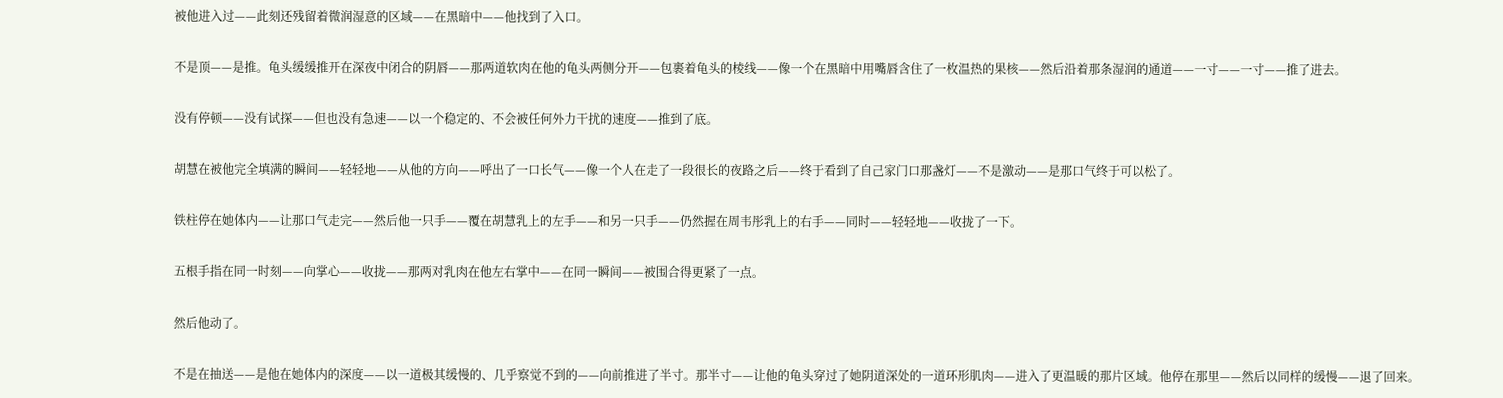被他进入过——此刻还残留着微润湿意的区域——在黑暗中——他找到了入口。

不是顶——是推。龟头缓缓推开在深夜中闭合的阴唇——那两道软肉在他的龟头两侧分开——包裹着龟头的棱线——像一个在黑暗中用嘴唇含住了一枚温热的果核——然后沿着那条湿润的通道——一寸——一寸——推了进去。

没有停顿——没有试探——但也没有急速——以一个稳定的、不会被任何外力干扰的速度——推到了底。

胡慧在被他完全填满的瞬间——轻轻地——从他的方向——呼出了一口长气——像一个人在走了一段很长的夜路之后——终于看到了自己家门口那盏灯——不是激动——是那口气终于可以松了。

铁柱停在她体内——让那口气走完——然后他一只手——覆在胡慧乳上的左手——和另一只手——仍然握在周韦彤乳上的右手——同时——轻轻地——收拢了一下。

五根手指在同一时刻——向掌心——收拢——那两对乳肉在他左右掌中——在同一瞬间——被围合得更紧了一点。

然后他动了。

不是在抽送——是他在她体内的深度——以一道极其缓慢的、几乎察觉不到的——向前推进了半寸。那半寸——让他的龟头穿过了她阴道深处的一道环形肌肉——进入了更温暖的那片区域。他停在那里——然后以同样的缓慢——退了回来。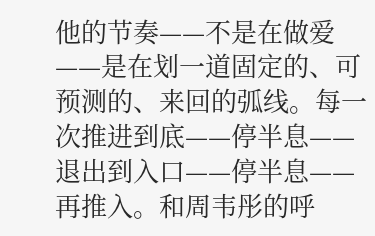他的节奏——不是在做爱——是在划一道固定的、可预测的、来回的弧线。每一次推进到底——停半息——退出到入口——停半息——再推入。和周韦彤的呼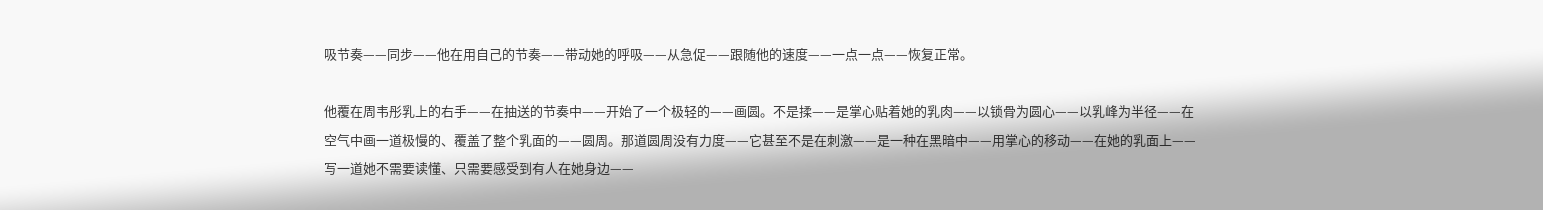吸节奏——同步——他在用自己的节奏——带动她的呼吸——从急促——跟随他的速度——一点一点——恢复正常。

他覆在周韦彤乳上的右手——在抽送的节奏中——开始了一个极轻的——画圆。不是揉——是掌心贴着她的乳肉——以锁骨为圆心——以乳峰为半径——在空气中画一道极慢的、覆盖了整个乳面的——圆周。那道圆周没有力度——它甚至不是在刺激——是一种在黑暗中——用掌心的移动——在她的乳面上——写一道她不需要读懂、只需要感受到有人在她身边——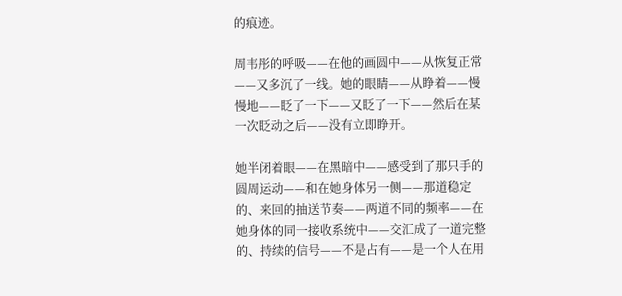的痕迹。

周韦彤的呼吸——在他的画圆中——从恢复正常——又多沉了一线。她的眼睛——从睁着——慢慢地——眨了一下——又眨了一下——然后在某一次眨动之后——没有立即睁开。

她半闭着眼——在黑暗中——感受到了那只手的圆周运动——和在她身体另一侧——那道稳定的、来回的抽送节奏——两道不同的频率——在她身体的同一接收系统中——交汇成了一道完整的、持续的信号——不是占有——是一个人在用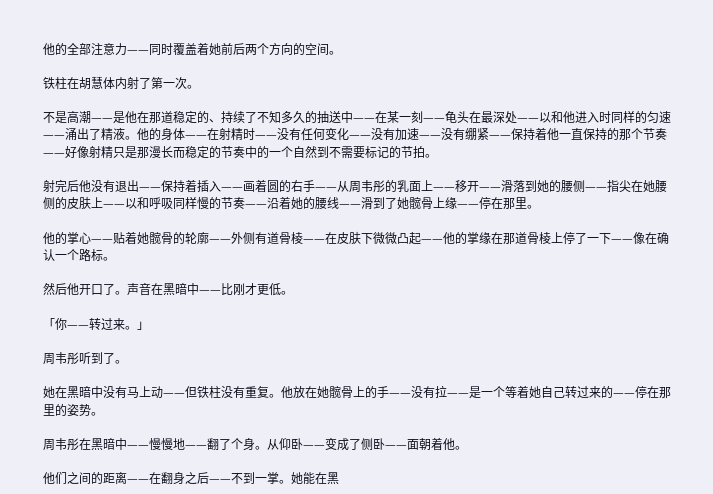他的全部注意力——同时覆盖着她前后两个方向的空间。

铁柱在胡慧体内射了第一次。

不是高潮——是他在那道稳定的、持续了不知多久的抽送中——在某一刻——龟头在最深处——以和他进入时同样的匀速——涌出了精液。他的身体——在射精时——没有任何变化——没有加速——没有绷紧——保持着他一直保持的那个节奏——好像射精只是那漫长而稳定的节奏中的一个自然到不需要标记的节拍。

射完后他没有退出——保持着插入——画着圆的右手——从周韦彤的乳面上——移开——滑落到她的腰侧——指尖在她腰侧的皮肤上——以和呼吸同样慢的节奏——沿着她的腰线——滑到了她髋骨上缘——停在那里。

他的掌心——贴着她髋骨的轮廓——外侧有道骨棱——在皮肤下微微凸起——他的掌缘在那道骨棱上停了一下——像在确认一个路标。

然后他开口了。声音在黑暗中——比刚才更低。

「你——转过来。」

周韦彤听到了。

她在黑暗中没有马上动——但铁柱没有重复。他放在她髋骨上的手——没有拉——是一个等着她自己转过来的——停在那里的姿势。

周韦彤在黑暗中——慢慢地——翻了个身。从仰卧——变成了侧卧——面朝着他。

他们之间的距离——在翻身之后——不到一掌。她能在黑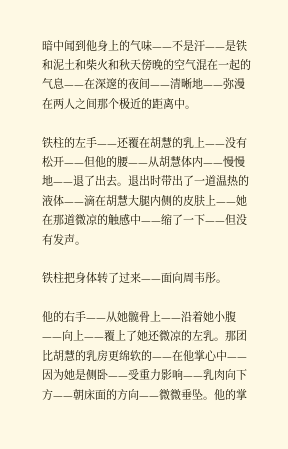暗中闻到他身上的气味——不是汗——是铁和泥土和柴火和秋天傍晚的空气混在一起的气息——在深邃的夜间——清晰地——弥漫在两人之间那个极近的距离中。

铁柱的左手——还覆在胡慧的乳上——没有松开——但他的腰——从胡慧体内——慢慢地——退了出去。退出时带出了一道温热的液体——滴在胡慧大腿内侧的皮肤上——她在那道微凉的触感中——缩了一下——但没有发声。

铁柱把身体转了过来——面向周韦彤。

他的右手——从她髋骨上——沿着她小腹——向上——覆上了她还微凉的左乳。那团比胡慧的乳房更绵软的——在他掌心中——因为她是侧卧——受重力影响——乳肉向下方——朝床面的方向——微微垂坠。他的掌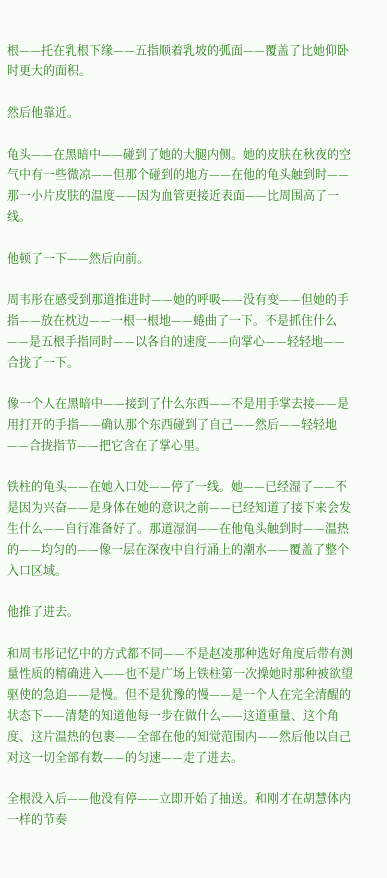根——托在乳根下缘——五指顺着乳坡的弧面——覆盖了比她仰卧时更大的面积。

然后他靠近。

龟头——在黑暗中——碰到了她的大腿内侧。她的皮肤在秋夜的空气中有一些微凉——但那个碰到的地方——在他的龟头触到时——那一小片皮肤的温度——因为血管更接近表面——比周围高了一线。

他顿了一下——然后向前。

周韦彤在感受到那道推进时——她的呼吸——没有变——但她的手指——放在枕边——一根一根地——蜷曲了一下。不是抓住什么——是五根手指同时——以各自的速度——向掌心——轻轻地——合拢了一下。

像一个人在黑暗中——接到了什么东西——不是用手掌去接——是用打开的手指——确认那个东西碰到了自己——然后——轻轻地——合拢指节——把它含在了掌心里。

铁柱的龟头——在她入口处——停了一线。她——已经湿了——不是因为兴奋——是身体在她的意识之前——已经知道了接下来会发生什么——自行准备好了。那道湿润——在他龟头触到时——温热的——均匀的——像一层在深夜中自行涌上的潮水——覆盖了整个入口区域。

他推了进去。

和周韦彤记忆中的方式都不同——不是赵凌那种选好角度后带有测量性质的精确进入——也不是广场上铁柱第一次操她时那种被欲望驱使的急迫——是慢。但不是犹豫的慢——是一个人在完全清醒的状态下——清楚的知道他每一步在做什么——这道重量、这个角度、这片温热的包裹——全部在他的知觉范围内——然后他以自己对这一切全部有数——的匀速——走了进去。

全根没入后——他没有停——立即开始了抽送。和刚才在胡慧体内一样的节奏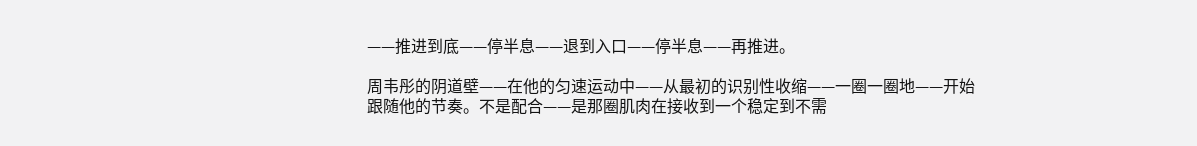——推进到底——停半息——退到入口——停半息——再推进。

周韦彤的阴道壁——在他的匀速运动中——从最初的识别性收缩——一圈一圈地——开始跟随他的节奏。不是配合——是那圈肌肉在接收到一个稳定到不需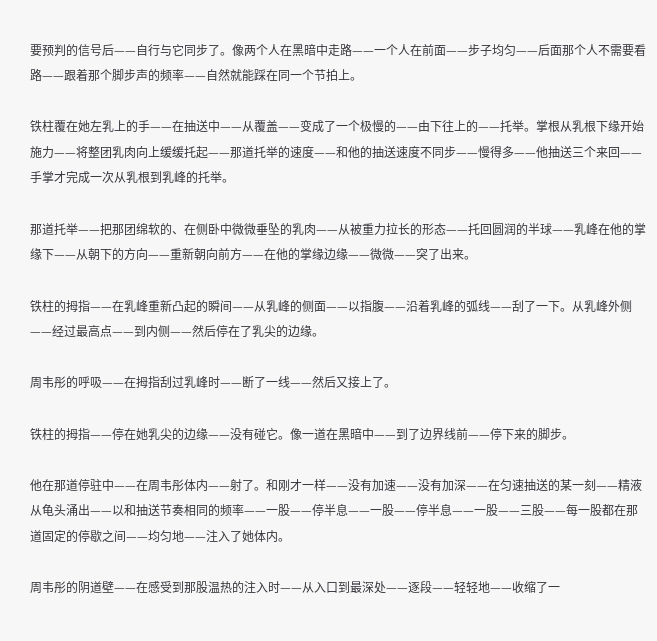要预判的信号后——自行与它同步了。像两个人在黑暗中走路——一个人在前面——步子均匀——后面那个人不需要看路——跟着那个脚步声的频率——自然就能踩在同一个节拍上。

铁柱覆在她左乳上的手——在抽送中——从覆盖——变成了一个极慢的——由下往上的——托举。掌根从乳根下缘开始施力——将整团乳肉向上缓缓托起——那道托举的速度——和他的抽送速度不同步——慢得多——他抽送三个来回——手掌才完成一次从乳根到乳峰的托举。

那道托举——把那团绵软的、在侧卧中微微垂坠的乳肉——从被重力拉长的形态——托回圆润的半球——乳峰在他的掌缘下——从朝下的方向——重新朝向前方——在他的掌缘边缘——微微——突了出来。

铁柱的拇指——在乳峰重新凸起的瞬间——从乳峰的侧面——以指腹——沿着乳峰的弧线——刮了一下。从乳峰外侧——经过最高点——到内侧——然后停在了乳尖的边缘。

周韦彤的呼吸——在拇指刮过乳峰时——断了一线——然后又接上了。

铁柱的拇指——停在她乳尖的边缘——没有碰它。像一道在黑暗中——到了边界线前——停下来的脚步。

他在那道停驻中——在周韦彤体内——射了。和刚才一样——没有加速——没有加深——在匀速抽送的某一刻——精液从龟头涌出——以和抽送节奏相同的频率——一股——停半息——一股——停半息——一股——三股——每一股都在那道固定的停歇之间——均匀地——注入了她体内。

周韦彤的阴道壁——在感受到那股温热的注入时——从入口到最深处——逐段——轻轻地——收缩了一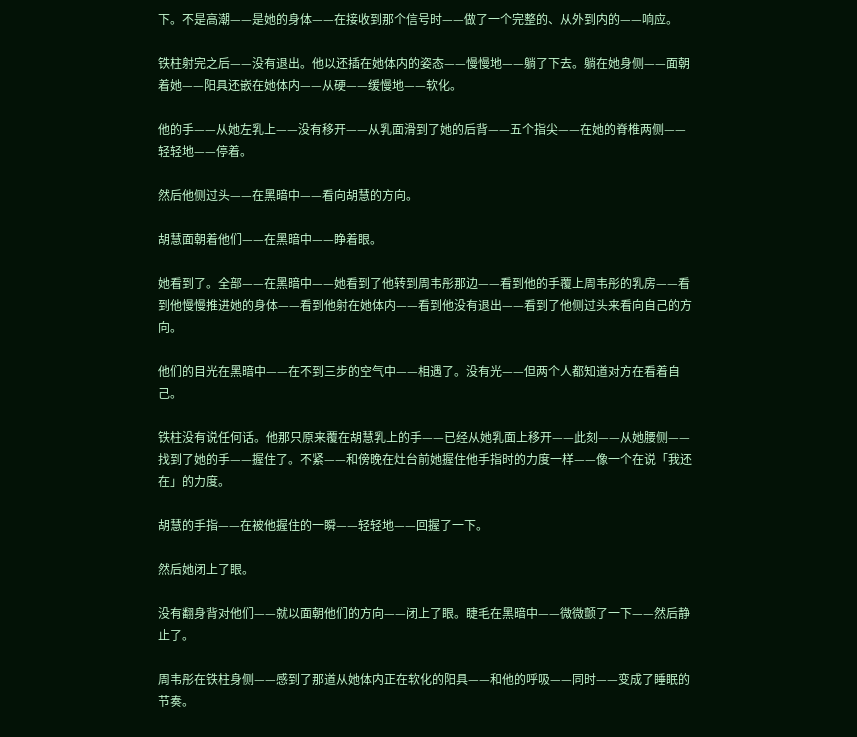下。不是高潮——是她的身体——在接收到那个信号时——做了一个完整的、从外到内的——响应。

铁柱射完之后——没有退出。他以还插在她体内的姿态——慢慢地——躺了下去。躺在她身侧——面朝着她——阳具还嵌在她体内——从硬——缓慢地——软化。

他的手——从她左乳上——没有移开——从乳面滑到了她的后背——五个指尖——在她的脊椎两侧——轻轻地——停着。

然后他侧过头——在黑暗中——看向胡慧的方向。

胡慧面朝着他们——在黑暗中——睁着眼。

她看到了。全部——在黑暗中——她看到了他转到周韦彤那边——看到他的手覆上周韦彤的乳房——看到他慢慢推进她的身体——看到他射在她体内——看到他没有退出——看到了他侧过头来看向自己的方向。

他们的目光在黑暗中——在不到三步的空气中——相遇了。没有光——但两个人都知道对方在看着自己。

铁柱没有说任何话。他那只原来覆在胡慧乳上的手——已经从她乳面上移开——此刻——从她腰侧——找到了她的手——握住了。不紧——和傍晚在灶台前她握住他手指时的力度一样——像一个在说「我还在」的力度。

胡慧的手指——在被他握住的一瞬——轻轻地——回握了一下。

然后她闭上了眼。

没有翻身背对他们——就以面朝他们的方向——闭上了眼。睫毛在黑暗中——微微颤了一下——然后静止了。

周韦彤在铁柱身侧——感到了那道从她体内正在软化的阳具——和他的呼吸——同时——变成了睡眠的节奏。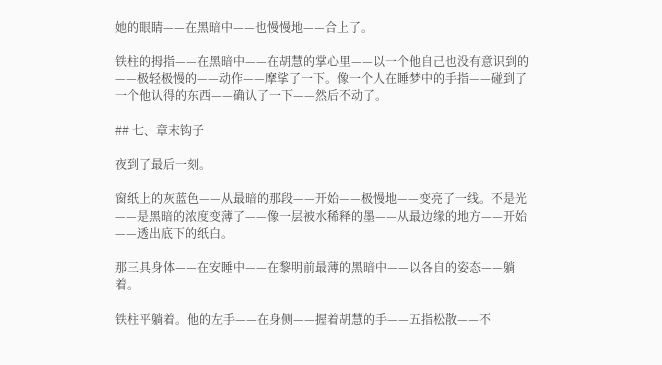她的眼睛——在黑暗中——也慢慢地——合上了。

铁柱的拇指——在黑暗中——在胡慧的掌心里——以一个他自己也没有意识到的——极轻极慢的——动作——摩挲了一下。像一个人在睡梦中的手指——碰到了一个他认得的东西——确认了一下——然后不动了。

## 七、章末钩子

夜到了最后一刻。

窗纸上的灰蓝色——从最暗的那段——开始——极慢地——变亮了一线。不是光——是黑暗的浓度变薄了——像一层被水稀释的墨——从最边缘的地方——开始——透出底下的纸白。

那三具身体——在安睡中——在黎明前最薄的黑暗中——以各自的姿态——躺着。

铁柱平躺着。他的左手——在身侧——握着胡慧的手——五指松散——不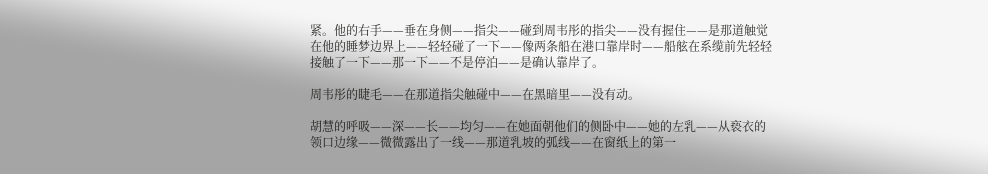紧。他的右手——垂在身侧——指尖——碰到周韦彤的指尖——没有握住——是那道触觉在他的睡梦边界上——轻轻碰了一下——像两条船在港口靠岸时——船舷在系缆前先轻轻接触了一下——那一下——不是停泊——是确认靠岸了。

周韦彤的睫毛——在那道指尖触碰中——在黑暗里——没有动。

胡慧的呼吸——深——长——均匀——在她面朝他们的侧卧中——她的左乳——从亵衣的领口边缘——微微露出了一线——那道乳坡的弧线——在窗纸上的第一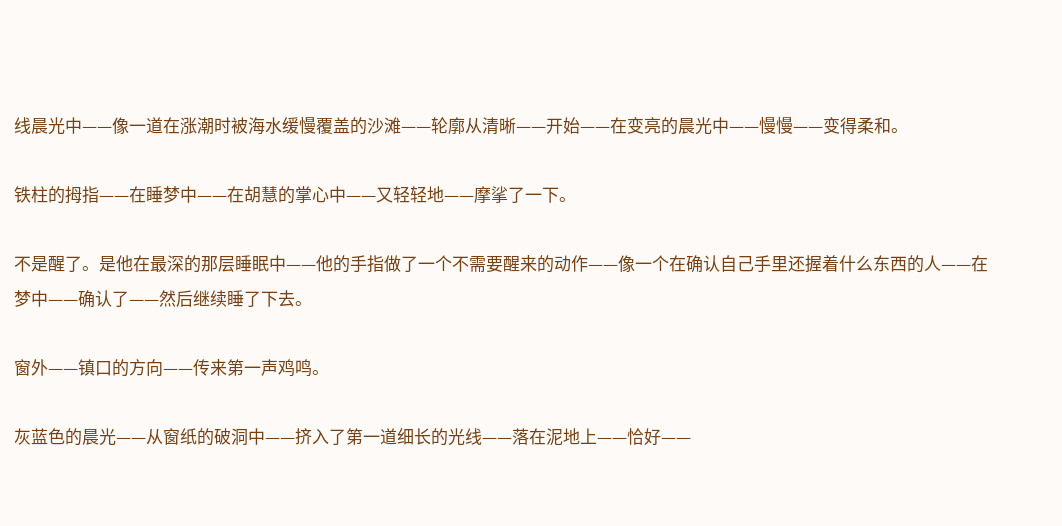线晨光中——像一道在涨潮时被海水缓慢覆盖的沙滩——轮廓从清晰——开始——在变亮的晨光中——慢慢——变得柔和。

铁柱的拇指——在睡梦中——在胡慧的掌心中——又轻轻地——摩挲了一下。

不是醒了。是他在最深的那层睡眠中——他的手指做了一个不需要醒来的动作——像一个在确认自己手里还握着什么东西的人——在梦中——确认了——然后继续睡了下去。

窗外——镇口的方向——传来第一声鸡鸣。

灰蓝色的晨光——从窗纸的破洞中——挤入了第一道细长的光线——落在泥地上——恰好——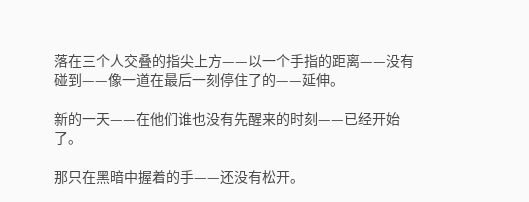落在三个人交叠的指尖上方——以一个手指的距离——没有碰到——像一道在最后一刻停住了的——延伸。

新的一天——在他们谁也没有先醒来的时刻——已经开始了。

那只在黑暗中握着的手——还没有松开。